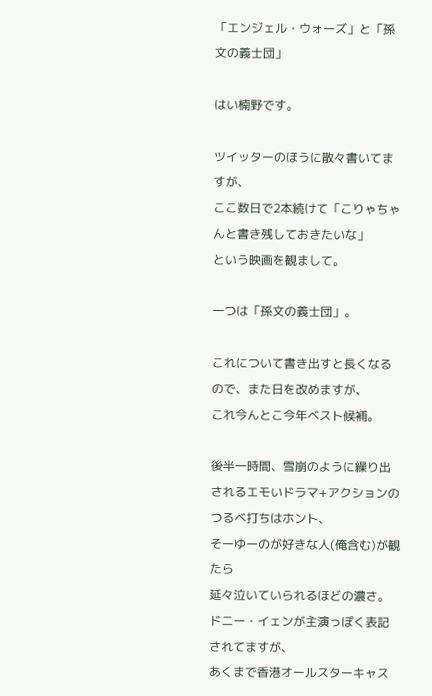「エンジェル・ウォーズ」と「孫文の義士団」

はい楠野です。

ツイッターのほうに散々書いてますが、
ここ数日で2本続けて「こりゃちゃんと書き残しておきたいな」
という映画を観まして。

一つは「孫文の義士団」。

これについて書き出すと長くなるので、また日を改めますが、
これ今んとこ今年ベスト候補。

後半一時間、雪崩のように繰り出されるエモいドラマ+アクションの
つるべ打ちはホント、
そーゆーのが好きな人(俺含む)が観たら
延々泣いていられるほどの濃さ。
ドニー・イェンが主演っぽく表記されてますが、
あくまで香港オールスターキャス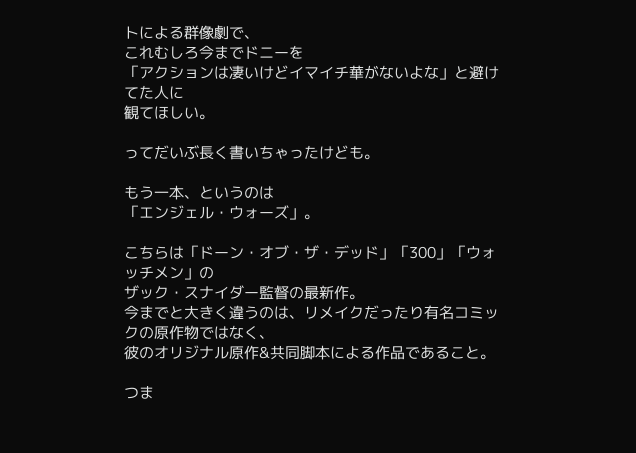トによる群像劇で、
これむしろ今までドニーを
「アクションは凄いけどイマイチ華がないよな」と避けてた人に
観てほしい。

ってだいぶ長く書いちゃったけども。

もう一本、というのは
「エンジェル・ウォーズ」。

こちらは「ドーン・オブ・ザ・デッド」「300」「ウォッチメン」の
ザック・スナイダー監督の最新作。
今までと大きく違うのは、リメイクだったり有名コミックの原作物ではなく、
彼のオリジナル原作&共同脚本による作品であること。

つま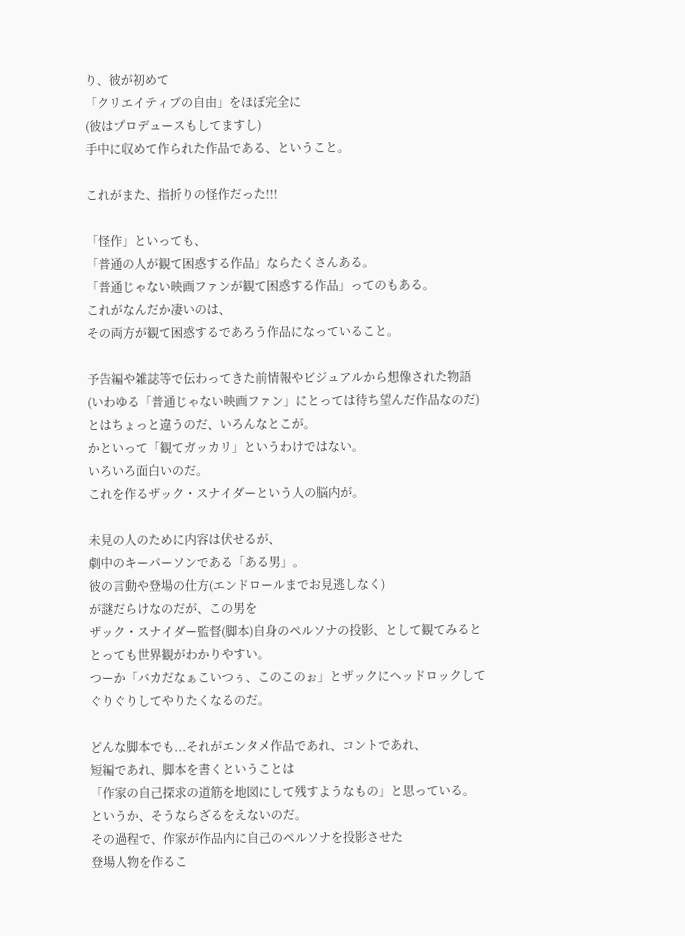り、彼が初めて
「クリエイティブの自由」をほぼ完全に
(彼はプロデュースもしてますし)
手中に収めて作られた作品である、ということ。

これがまた、指折りの怪作だった!!!

「怪作」といっても、
「普通の人が観て困惑する作品」ならたくさんある。
「普通じゃない映画ファンが観て困惑する作品」ってのもある。
これがなんだか凄いのは、
その両方が観て困惑するであろう作品になっていること。

予告編や雑誌等で伝わってきた前情報やビジュアルから想像された物語
(いわゆる「普通じゃない映画ファン」にとっては待ち望んだ作品なのだ)
とはちょっと違うのだ、いろんなとこが。
かといって「観てガッカリ」というわけではない。
いろいろ面白いのだ。
これを作るザック・スナイダーという人の脳内が。

未見の人のために内容は伏せるが、
劇中のキーパーソンである「ある男」。
彼の言動や登場の仕方(エンドロールまでお見逃しなく)
が謎だらけなのだが、この男を
ザック・スナイダー監督(脚本)自身のペルソナの投影、として観てみると
とっても世界観がわかりやすい。
つーか「バカだなぁこいつぅ、このこのぉ」とザックにヘッドロックして
ぐりぐりしてやりたくなるのだ。

どんな脚本でも...それがエンタメ作品であれ、コントであれ、
短編であれ、脚本を書くということは
「作家の自己探求の道筋を地図にして残すようなもの」と思っている。
というか、そうならざるをえないのだ。
その過程で、作家が作品内に自己のペルソナを投影させた
登場人物を作るこ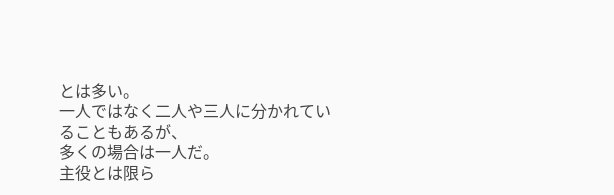とは多い。
一人ではなく二人や三人に分かれていることもあるが、
多くの場合は一人だ。
主役とは限ら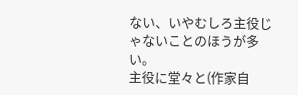ない、いやむしろ主役じゃないことのほうが多い。
主役に堂々と(作家自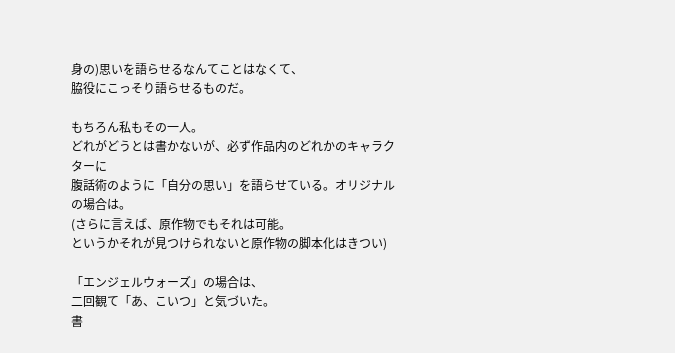身の)思いを語らせるなんてことはなくて、
脇役にこっそり語らせるものだ。

もちろん私もその一人。
どれがどうとは書かないが、必ず作品内のどれかのキャラクターに
腹話術のように「自分の思い」を語らせている。オリジナルの場合は。
(さらに言えば、原作物でもそれは可能。
というかそれが見つけられないと原作物の脚本化はきつい)

「エンジェルウォーズ」の場合は、
二回観て「あ、こいつ」と気づいた。
書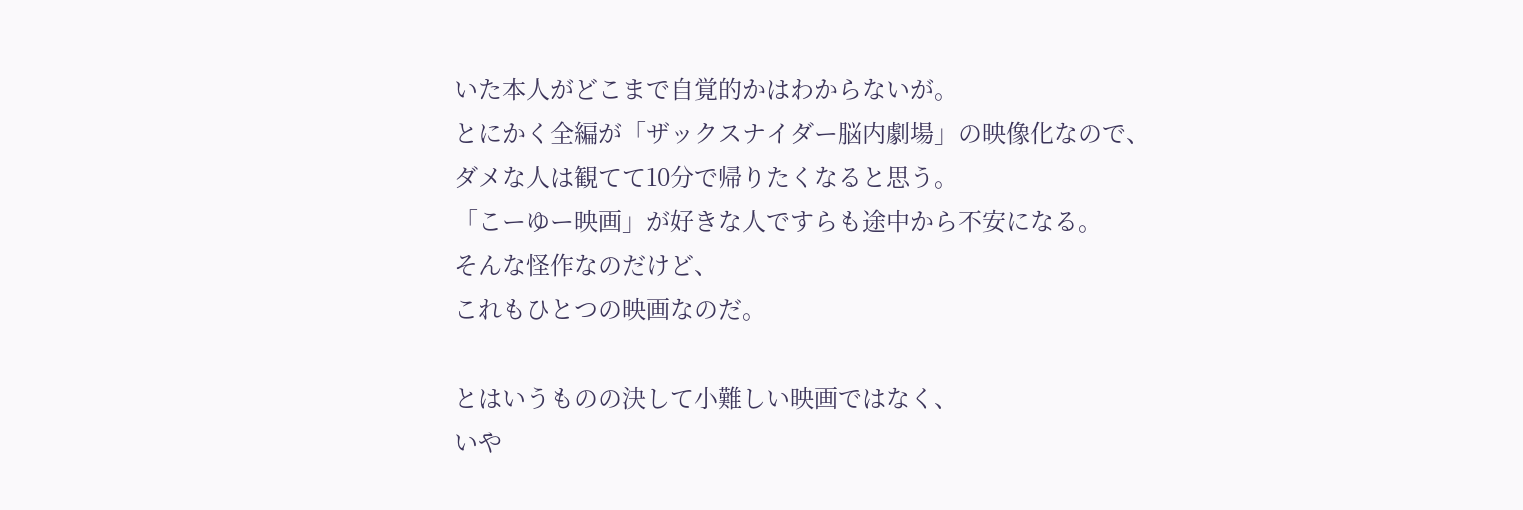いた本人がどこまで自覚的かはわからないが。
とにかく全編が「ザックスナイダー脳内劇場」の映像化なので、
ダメな人は観てて10分で帰りたくなると思う。
「こーゆー映画」が好きな人ですらも途中から不安になる。
そんな怪作なのだけど、
これもひとつの映画なのだ。

とはいうものの決して小難しい映画ではなく、
いや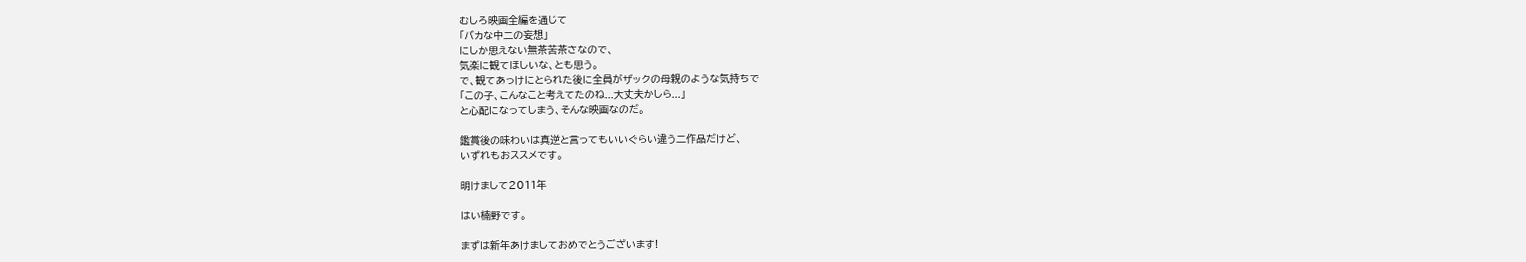むしろ映画全編を通じて
「バカな中二の妄想」
にしか思えない無茶苦茶さなので、
気楽に観てほしいな、とも思う。
で、観てあっけにとられた後に全員がザックの母親のような気持ちで
「この子、こんなこと考えてたのね...大丈夫かしら...」
と心配になってしまう、そんな映画なのだ。

鑑賞後の味わいは真逆と言ってもいいぐらい違う二作品だけど、
いずれもおススメです。

明けまして2011年

はい楠野です。

まずは新年あけましておめでとうございます!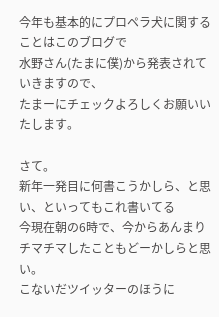今年も基本的にプロペラ犬に関することはこのブログで
水野さん(たまに僕)から発表されていきますので、
たまーにチェックよろしくお願いいたします。

さて。
新年一発目に何書こうかしら、と思い、といってもこれ書いてる
今現在朝の6時で、今からあんまりチマチマしたこともどーかしらと思い。
こないだツイッターのほうに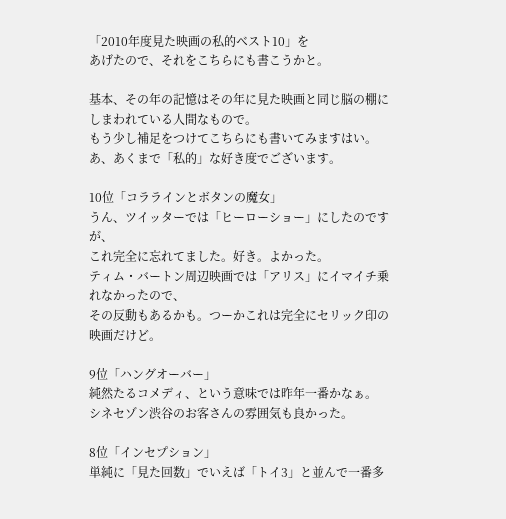「2010年度見た映画の私的ベスト10」を
あげたので、それをこちらにも書こうかと。

基本、その年の記憶はその年に見た映画と同じ脳の棚に
しまわれている人間なもので。
もう少し補足をつけてこちらにも書いてみますはい。
あ、あくまで「私的」な好き度でございます。

10位「コララインとボタンの魔女」
うん、ツイッターでは「ヒーローショー」にしたのですが、
これ完全に忘れてました。好き。よかった。
ティム・バートン周辺映画では「アリス」にイマイチ乗れなかったので、
その反動もあるかも。つーかこれは完全にセリック印の映画だけど。

9位「ハングオーバー」
純然たるコメディ、という意味では昨年一番かなぁ。
シネセゾン渋谷のお客さんの雰囲気も良かった。

8位「インセプション」
単純に「見た回数」でいえば「トイ3」と並んで一番多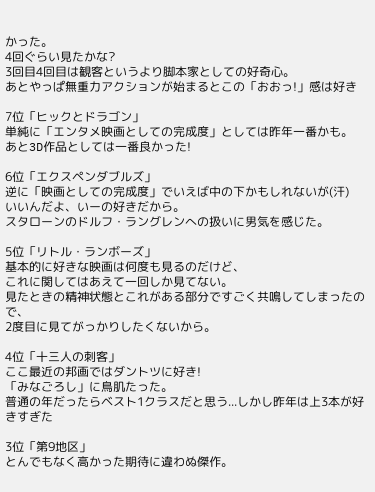かった。
4回ぐらい見たかな?
3回目4回目は観客というより脚本家としての好奇心。
あとやっぱ無重力アクションが始まるとこの「おおっ!」感は好き

7位「ヒックとドラゴン」
単純に「エンタメ映画としての完成度」としては昨年一番かも。
あと3D作品としては一番良かった!

6位「エクスペンダブルズ」
逆に「映画としての完成度」でいえば中の下かもしれないが(汗)
いいんだよ、いーの好きだから。
スタローンのドルフ・ラングレンへの扱いに男気を感じた。

5位「リトル・ランボーズ」
基本的に好きな映画は何度も見るのだけど、
これに関してはあえて一回しか見てない。
見たときの精神状態とこれがある部分ですごく共鳴してしまったので、
2度目に見てがっかりしたくないから。

4位「十三人の刺客」
ここ最近の邦画ではダントツに好き!
「みなごろし」に鳥肌たった。
普通の年だったらベスト1クラスだと思う...しかし昨年は上3本が好きすぎた

3位「第9地区」
とんでもなく高かった期待に違わぬ傑作。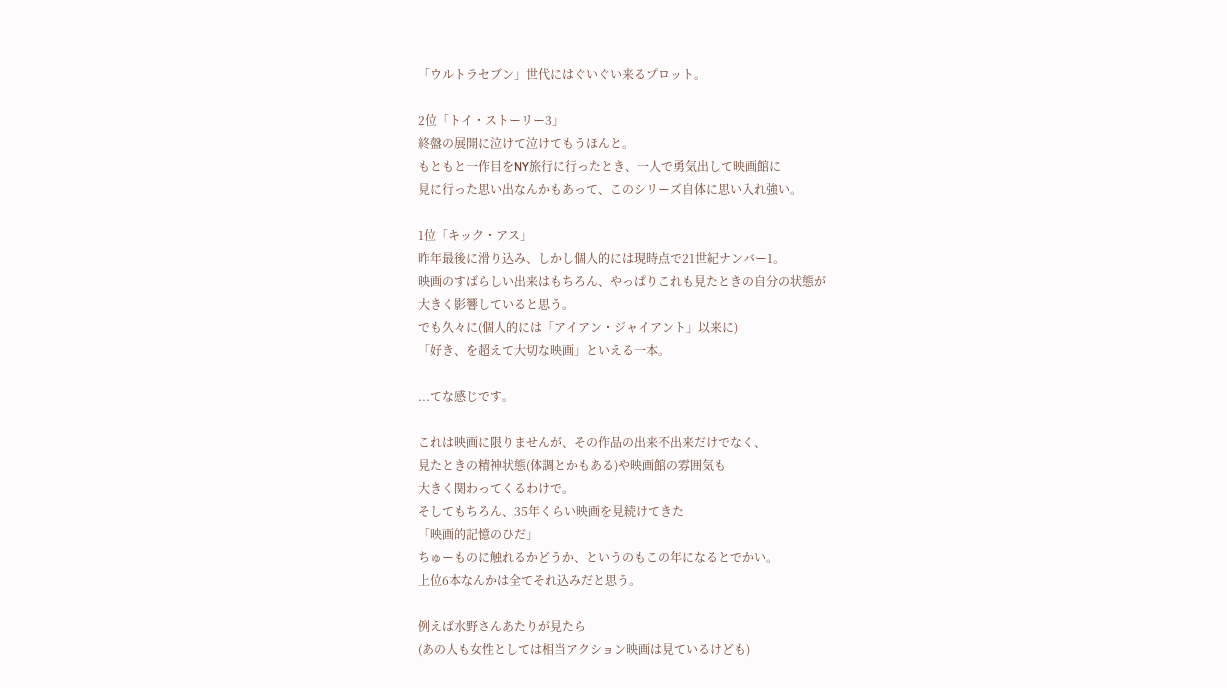「ウルトラセブン」世代にはぐいぐい来るプロット。

2位「トイ・ストーリー3」
終盤の展開に泣けて泣けてもうほんと。
もともと一作目をNY旅行に行ったとき、一人で勇気出して映画館に
見に行った思い出なんかもあって、このシリーズ自体に思い入れ強い。

1位「キック・アス」
昨年最後に滑り込み、しかし個人的には現時点で21世紀ナンバー1。
映画のすばらしい出来はもちろん、やっぱりこれも見たときの自分の状態が
大きく影響していると思う。
でも久々に(個人的には「アイアン・ジャイアント」以来に)
「好き、を超えて大切な映画」といえる一本。

...てな感じです。

これは映画に限りませんが、その作品の出来不出来だけでなく、
見たときの精神状態(体調とかもある)や映画館の雰囲気も
大きく関わってくるわけで。
そしてもちろん、35年くらい映画を見続けてきた
「映画的記憶のひだ」
ちゅーものに触れるかどうか、というのもこの年になるとでかい。
上位6本なんかは全てそれ込みだと思う。

例えば水野さんあたりが見たら
(あの人も女性としては相当アクション映画は見ているけども)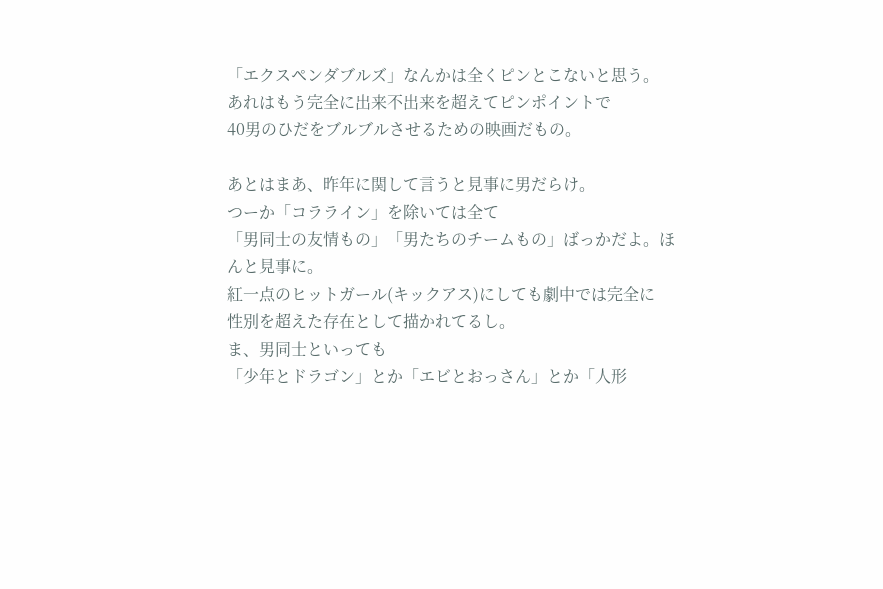「エクスペンダブルズ」なんかは全くピンとこないと思う。
あれはもう完全に出来不出来を超えてピンポイントで
40男のひだをブルブルさせるための映画だもの。

あとはまあ、昨年に関して言うと見事に男だらけ。
つーか「コラライン」を除いては全て
「男同士の友情もの」「男たちのチームもの」ばっかだよ。ほんと見事に。
紅一点のヒットガール(キックアス)にしても劇中では完全に
性別を超えた存在として描かれてるし。
ま、男同士といっても
「少年とドラゴン」とか「エビとおっさん」とか「人形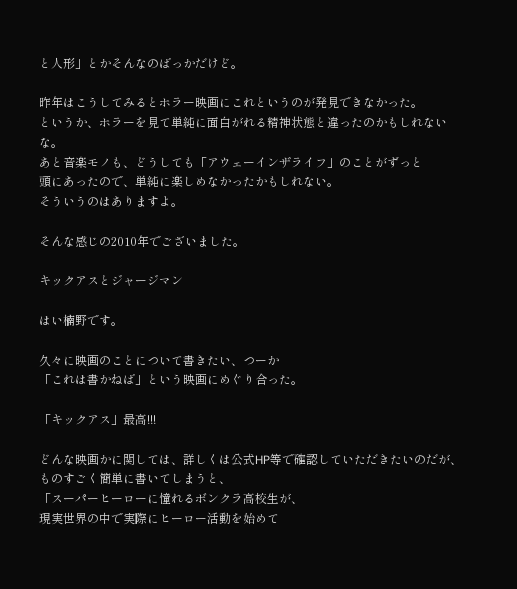と人形」とかそんなのばっかだけど。

昨年はこうしてみるとホラー映画にこれというのが発見できなかった。
というか、ホラーを見て単純に面白がれる精神状態と違ったのかもしれないな。
あと音楽モノも、どうしても「アウェーインザライフ」のことがずっと
頭にあったので、単純に楽しめなかったかもしれない。
そういうのはありますよ。

そんな感じの2010年でございました。

キックアスとジャージマン

はい楠野です。

久々に映画のことについて書きたい、つーか
「これは書かねば」という映画にめぐり合った。

「キックアス」最高!!!

どんな映画かに関しては、詳しくは公式HP等で確認していただきたいのだが、
ものすごく簡単に書いてしまうと、
「スーパーヒーローに憧れるボンクラ高校生が、
現実世界の中で実際にヒーロー活動を始めて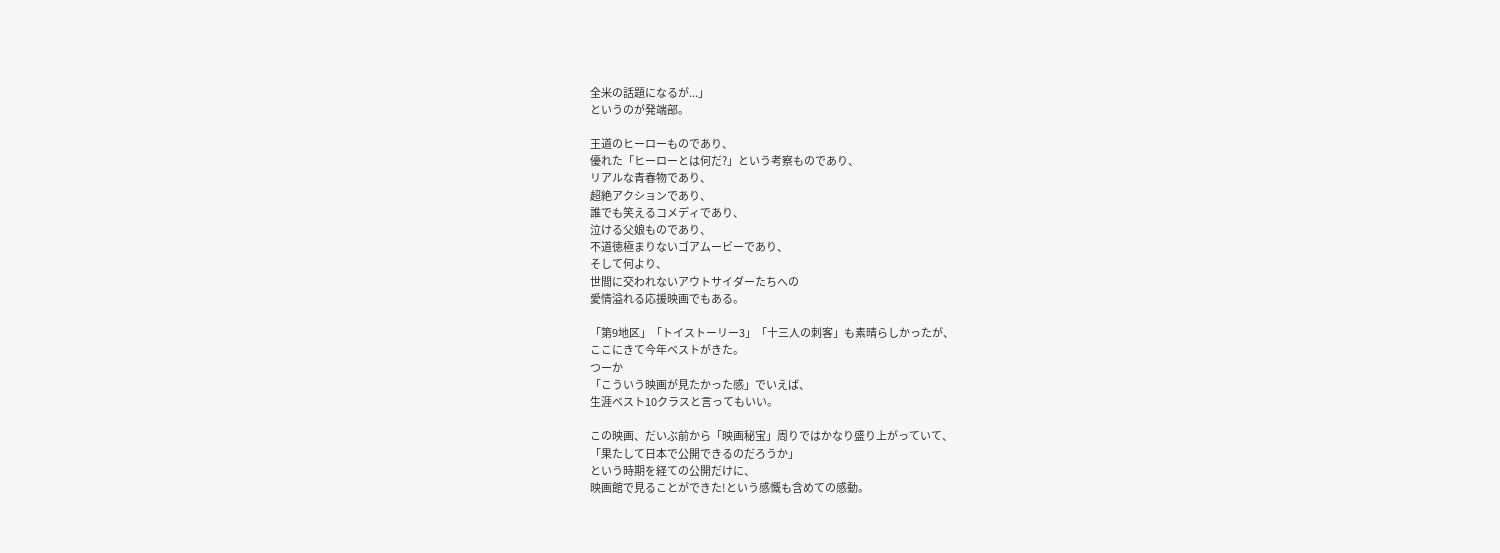全米の話題になるが...」
というのが発端部。

王道のヒーローものであり、
優れた「ヒーローとは何だ?」という考察ものであり、
リアルな青春物であり、
超絶アクションであり、
誰でも笑えるコメディであり、
泣ける父娘ものであり、
不道徳極まりないゴアムービーであり、
そして何より、
世間に交われないアウトサイダーたちへの
愛情溢れる応援映画でもある。

「第9地区」「トイストーリー3」「十三人の刺客」も素晴らしかったが、
ここにきて今年ベストがきた。
つーか
「こういう映画が見たかった感」でいえば、
生涯ベスト10クラスと言ってもいい。

この映画、だいぶ前から「映画秘宝」周りではかなり盛り上がっていて、
「果たして日本で公開できるのだろうか」
という時期を経ての公開だけに、
映画館で見ることができた!という感慨も含めての感動。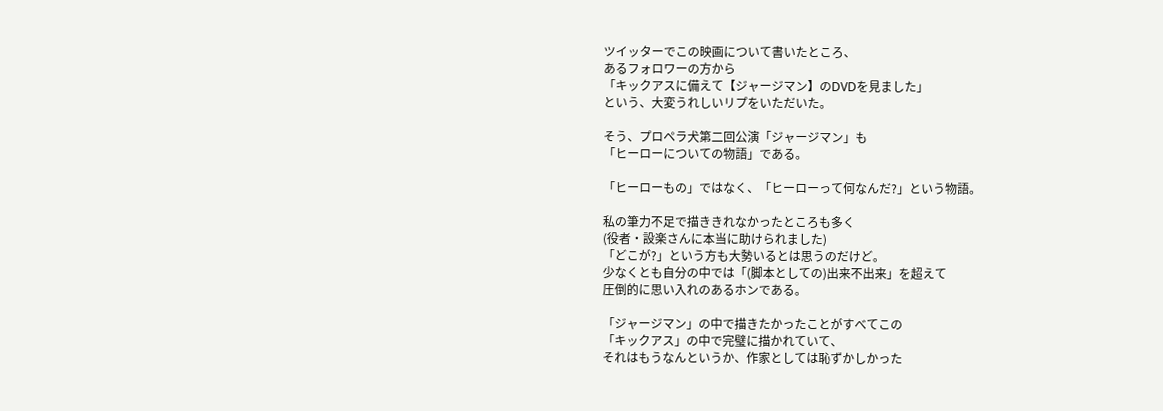ツイッターでこの映画について書いたところ、
あるフォロワーの方から
「キックアスに備えて【ジャージマン】のDVDを見ました」
という、大変うれしいリプをいただいた。

そう、プロペラ犬第二回公演「ジャージマン」も
「ヒーローについての物語」である。

「ヒーローもの」ではなく、「ヒーローって何なんだ?」という物語。

私の筆力不足で描ききれなかったところも多く
(役者・設楽さんに本当に助けられました)
「どこが?」という方も大勢いるとは思うのだけど。
少なくとも自分の中では「(脚本としての)出来不出来」を超えて
圧倒的に思い入れのあるホンである。

「ジャージマン」の中で描きたかったことがすべてこの
「キックアス」の中で完璧に描かれていて、
それはもうなんというか、作家としては恥ずかしかった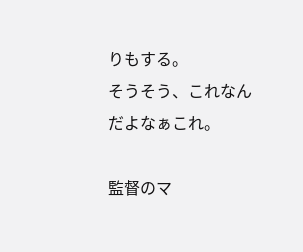りもする。
そうそう、これなんだよなぁこれ。

監督のマ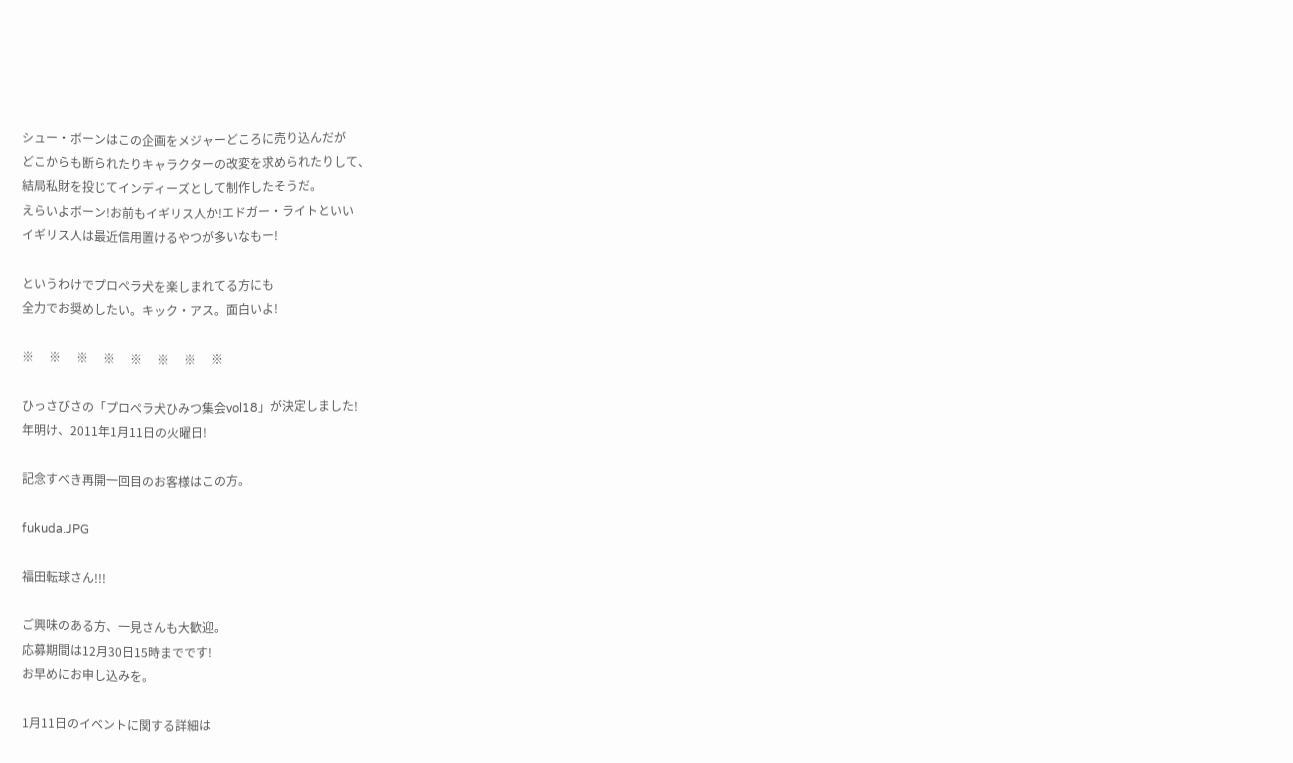シュー・ボーンはこの企画をメジャーどころに売り込んだが
どこからも断られたりキャラクターの改変を求められたりして、
結局私財を投じてインディーズとして制作したそうだ。
えらいよボーン!お前もイギリス人か!エドガー・ライトといい
イギリス人は最近信用置けるやつが多いなもー!

というわけでプロペラ犬を楽しまれてる方にも
全力でお奨めしたい。キック・アス。面白いよ!

※     ※     ※     ※     ※     ※     ※     ※

ひっさびさの「プロペラ犬ひみつ集会vol18」が決定しました!
年明け、2011年1月11日の火曜日!

記念すべき再開一回目のお客様はこの方。

fukuda.JPG

福田転球さん!!!

ご興味のある方、一見さんも大歓迎。
応募期間は12月30日15時までです!
お早めにお申し込みを。

1月11日のイベントに関する詳細は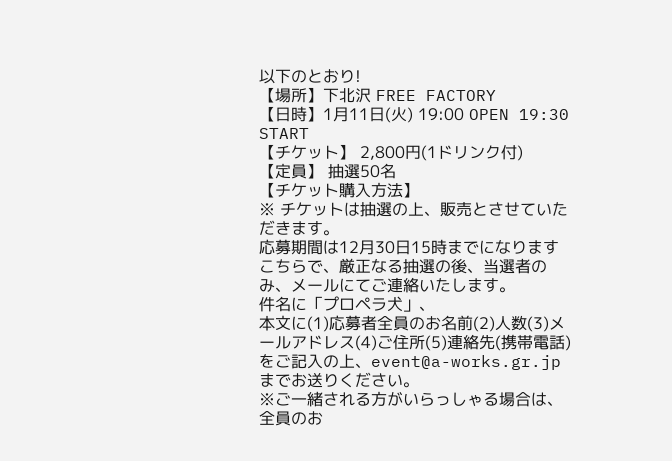以下のとおり!
【場所】下北沢 FREE FACTORY
【日時】1月11日(火) 19:00 OPEN 19:30 START
【チケット】 2,800円(1ドリンク付)
【定員】 抽選50名
【チケット購入方法】
※ チケットは抽選の上、販売とさせていただきます。
応募期間は12月30日15時までになります
こちらで、厳正なる抽選の後、当選者のみ、メールにてご連絡いたします。
件名に「プロペラ犬」、
本文に(1)応募者全員のお名前(2)人数(3)メールアドレス(4)ご住所(5)連絡先(携帯電話)をご記入の上、event@a-works.gr.jpまでお送りください。
※ご一緒される方がいらっしゃる場合は、全員のお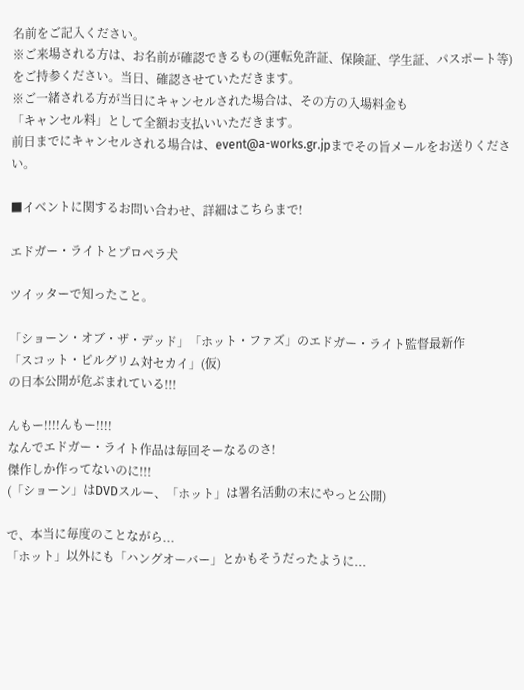名前をご記入ください。
※ご来場される方は、お名前が確認できるもの(運転免許証、保険証、学生証、パスポート等)
をご持参ください。当日、確認させていただきます。
※ご一緒される方が当日にキャンセルされた場合は、その方の入場料金も
「キャンセル料」として全額お支払いいただきます。
前日までにキャンセルされる場合は、event@a-works.gr.jpまでその旨メールをお送りください。

■イベントに関するお問い合わせ、詳細はこちらまで!

エドガー・ライトとプロペラ犬

ツイッターで知ったこと。

「ショーン・オブ・ザ・デッド」「ホット・ファズ」のエドガー・ライト監督最新作
「スコット・ピルグリム対セカイ」(仮)
の日本公開が危ぶまれている!!!

んもー!!!!んもー!!!!
なんでエドガー・ライト作品は毎回そーなるのさ!
傑作しか作ってないのに!!!
(「ショーン」はDVDスルー、「ホット」は署名活動の末にやっと公開)

で、本当に毎度のことながら...
「ホット」以外にも「ハングオーバー」とかもそうだったように...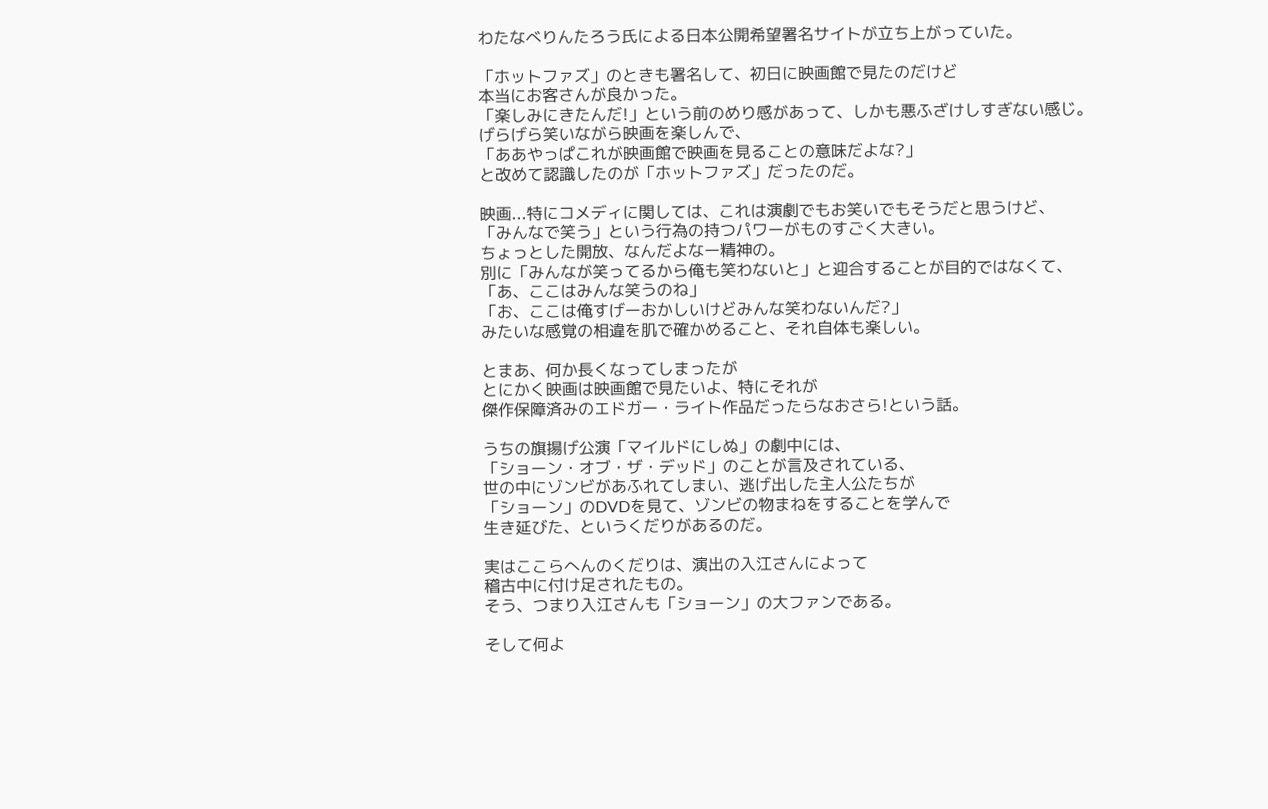わたなべりんたろう氏による日本公開希望署名サイトが立ち上がっていた。

「ホットファズ」のときも署名して、初日に映画館で見たのだけど
本当にお客さんが良かった。
「楽しみにきたんだ!」という前のめり感があって、しかも悪ふざけしすぎない感じ。
げらげら笑いながら映画を楽しんで、
「ああやっぱこれが映画館で映画を見ることの意味だよな?」
と改めて認識したのが「ホットファズ」だったのだ。

映画...特にコメディに関しては、これは演劇でもお笑いでもそうだと思うけど、
「みんなで笑う」という行為の持つパワーがものすごく大きい。
ちょっとした開放、なんだよなー精神の。
別に「みんなが笑ってるから俺も笑わないと」と迎合することが目的ではなくて、
「あ、ここはみんな笑うのね」
「お、ここは俺すげーおかしいけどみんな笑わないんだ?」
みたいな感覚の相違を肌で確かめること、それ自体も楽しい。

とまあ、何か長くなってしまったが
とにかく映画は映画館で見たいよ、特にそれが
傑作保障済みのエドガー・ライト作品だったらなおさら!という話。

うちの旗揚げ公演「マイルドにしぬ」の劇中には、
「ショーン・オブ・ザ・デッド」のことが言及されている、
世の中にゾンビがあふれてしまい、逃げ出した主人公たちが
「ショーン」のDVDを見て、ゾンビの物まねをすることを学んで
生き延びた、というくだりがあるのだ。

実はここらへんのくだりは、演出の入江さんによって
稽古中に付け足されたもの。
そう、つまり入江さんも「ショーン」の大ファンである。

そして何よ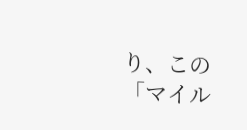り、この「マイル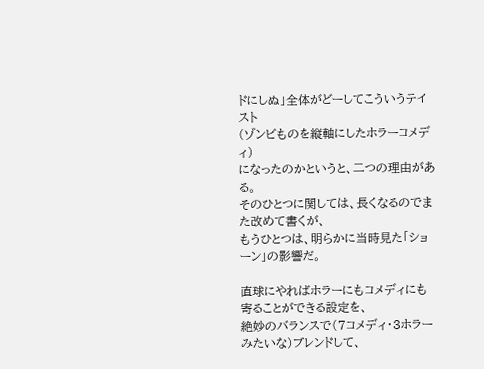ドにしぬ」全体がどーしてこういうテイスト
(ゾンビものを縦軸にしたホラーコメディ)
になったのかというと、二つの理由がある。
そのひとつに関しては、長くなるのでまた改めて書くが、
もうひとつは、明らかに当時見た「ショーン」の影響だ。

直球にやればホラーにもコメディにも寄ることができる設定を、
絶妙のバランスで(7コメディ・3ホラーみたいな)ブレンドして、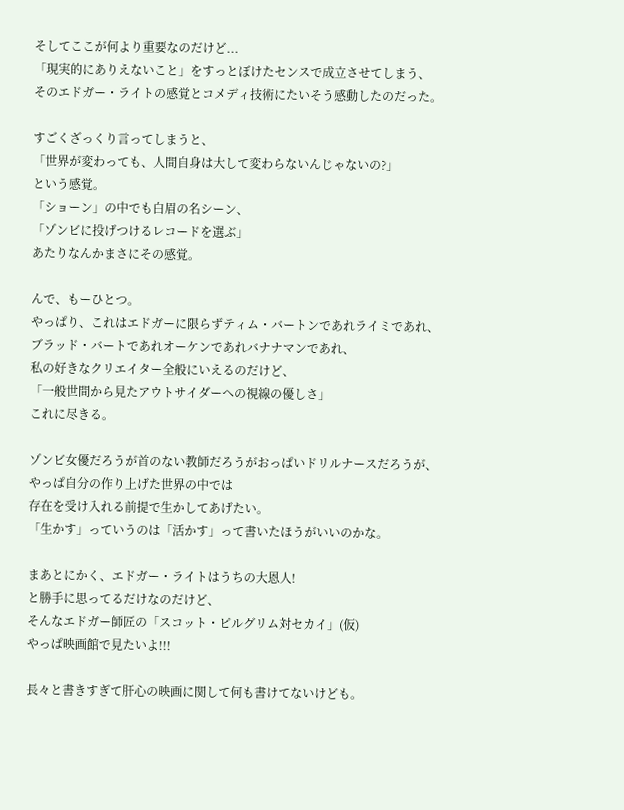そしてここが何より重要なのだけど...
「現実的にありえないこと」をすっとぼけたセンスで成立させてしまう、
そのエドガー・ライトの感覚とコメディ技術にたいそう感動したのだった。

すごくざっくり言ってしまうと、
「世界が変わっても、人間自身は大して変わらないんじゃないの?」
という感覚。
「ショーン」の中でも白眉の名シーン、
「ゾンビに投げつけるレコードを選ぶ」
あたりなんかまさにその感覚。

んで、もーひとつ。
やっぱり、これはエドガーに限らずティム・バートンであれライミであれ、
ブラッド・バートであれオーケンであれバナナマンであれ、
私の好きなクリエイター全般にいえるのだけど、
「一般世間から見たアウトサイダーへの視線の優しさ」
これに尽きる。

ゾンビ女優だろうが首のない教師だろうがおっぱいドリルナースだろうが、
やっぱ自分の作り上げた世界の中では
存在を受け入れる前提で生かしてあげたい。
「生かす」っていうのは「活かす」って書いたほうがいいのかな。

まあとにかく、エドガー・ライトはうちの大恩人!
と勝手に思ってるだけなのだけど、
そんなエドガー師匠の「スコット・ピルグリム対セカイ」(仮)
やっぱ映画館で見たいよ!!!

長々と書きすぎて肝心の映画に関して何も書けてないけども。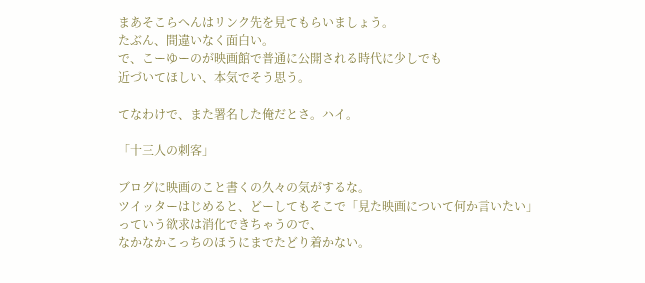まあそこらへんはリンク先を見てもらいましょう。
たぶん、間違いなく面白い。
で、こーゆーのが映画館で普通に公開される時代に少しでも
近づいてほしい、本気でそう思う。

てなわけで、また署名した俺だとさ。ハイ。

「十三人の刺客」

ブログに映画のこと書くの久々の気がするな。
ツイッターはじめると、どーしてもそこで「見た映画について何か言いたい」
っていう欲求は消化できちゃうので、
なかなかこっちのほうにまでたどり着かない。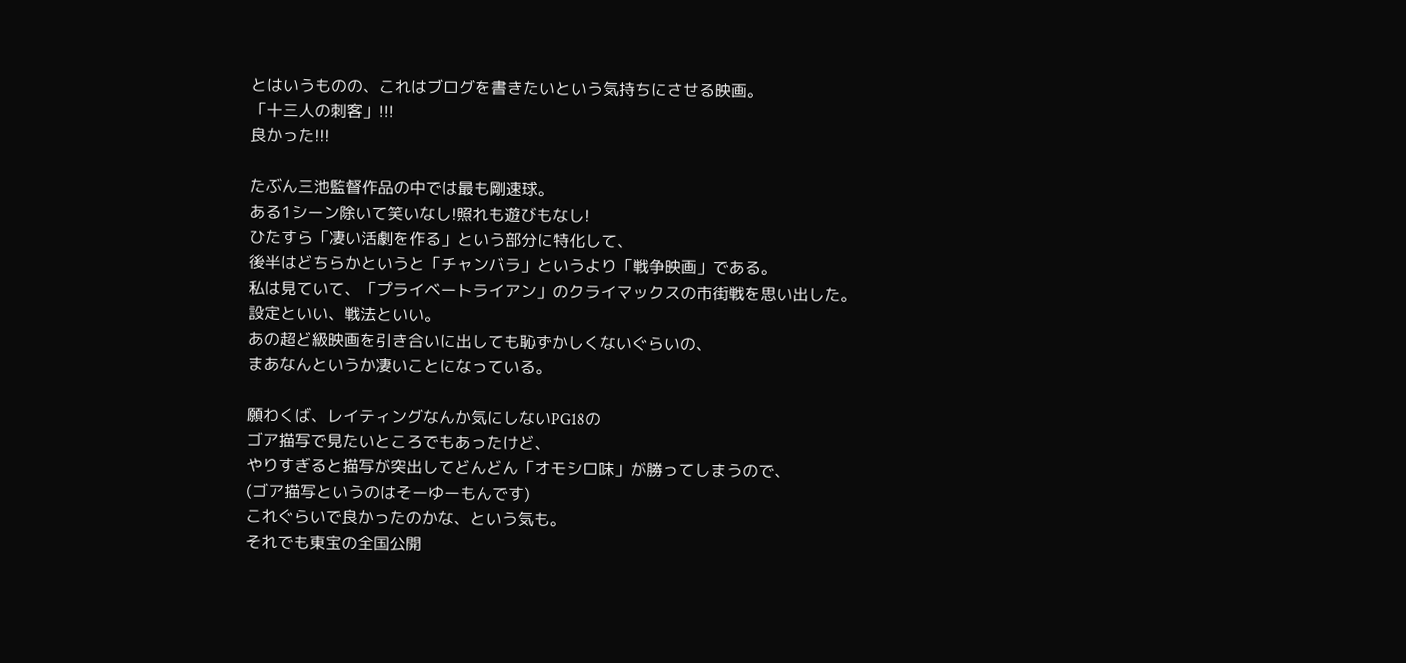とはいうものの、これはブログを書きたいという気持ちにさせる映画。
「十三人の刺客」!!!
良かった!!!

たぶん三池監督作品の中では最も剛速球。
ある1シーン除いて笑いなし!照れも遊びもなし!
ひたすら「凄い活劇を作る」という部分に特化して、
後半はどちらかというと「チャンバラ」というより「戦争映画」である。
私は見ていて、「プライベートライアン」のクライマックスの市街戦を思い出した。
設定といい、戦法といい。
あの超ど級映画を引き合いに出しても恥ずかしくないぐらいの、
まあなんというか凄いことになっている。

願わくば、レイティングなんか気にしないPG18の
ゴア描写で見たいところでもあったけど、
やりすぎると描写が突出してどんどん「オモシロ味」が勝ってしまうので、
(ゴア描写というのはそーゆーもんです)
これぐらいで良かったのかな、という気も。
それでも東宝の全国公開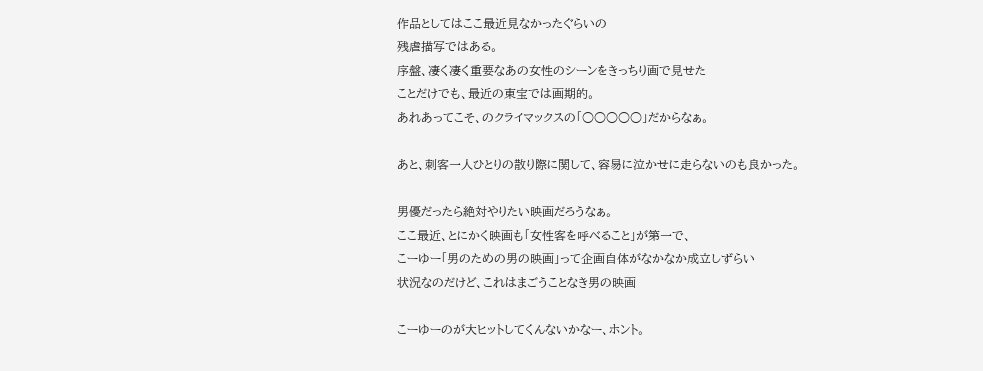作品としてはここ最近見なかったぐらいの
残虐描写ではある。
序盤、凄く凄く重要なあの女性のシーンをきっちり画で見せた
ことだけでも、最近の東宝では画期的。
あれあってこそ、のクライマックスの「○○○○○」だからなぁ。

あと、刺客一人ひとりの散り際に関して、容易に泣かせに走らないのも良かった。

男優だったら絶対やりたい映画だろうなぁ。
ここ最近、とにかく映画も「女性客を呼べること」が第一で、
こーゆー「男のための男の映画」って企画自体がなかなか成立しずらい
状況なのだけど、これはまごうことなき男の映画

こーゆーのが大ヒットしてくんないかなー、ホント。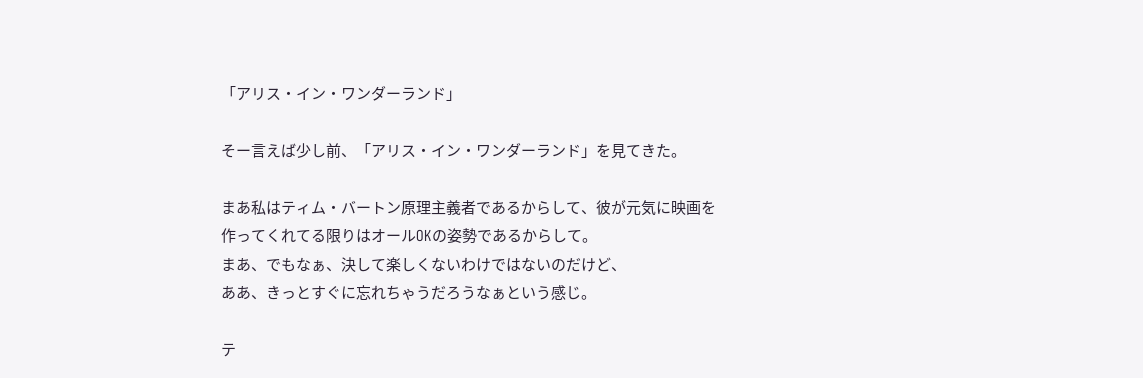「アリス・イン・ワンダーランド」

そー言えば少し前、「アリス・イン・ワンダーランド」を見てきた。

まあ私はティム・バートン原理主義者であるからして、彼が元気に映画を
作ってくれてる限りはオールOKの姿勢であるからして。
まあ、でもなぁ、決して楽しくないわけではないのだけど、
ああ、きっとすぐに忘れちゃうだろうなぁという感じ。

テ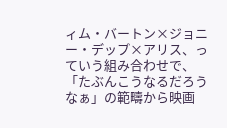ィム・バートン×ジョニー・デップ×アリス、っていう組み合わせで、
「たぶんこうなるだろうなぁ」の範疇から映画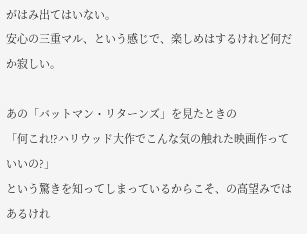がはみ出てはいない。
安心の三重マル、という感じで、楽しめはするけれど何だか寂しい。

あの「バットマン・リターンズ」を見たときの
「何これ!?ハリウッド大作でこんな気の触れた映画作っていいの?」
という驚きを知ってしまっているからこそ、の高望みではあるけれ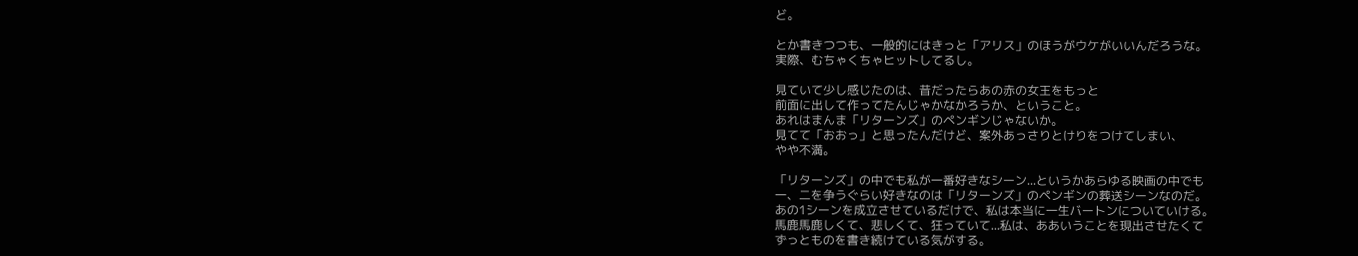ど。

とか書きつつも、一般的にはきっと「アリス」のほうがウケがいいんだろうな。
実際、むちゃくちゃヒットしてるし。

見ていて少し感じたのは、昔だったらあの赤の女王をもっと
前面に出して作ってたんじゃかなかろうか、ということ。
あれはまんま「リターンズ」のペンギンじゃないか。
見てて「おおっ」と思ったんだけど、案外あっさりとけりをつけてしまい、
やや不満。

「リターンズ」の中でも私が一番好きなシーン...というかあらゆる映画の中でも
一、二を争うぐらい好きなのは「リターンズ」のペンギンの葬送シーンなのだ。
あの1シーンを成立させているだけで、私は本当に一生バートンについていける。
馬鹿馬鹿しくて、悲しくて、狂っていて...私は、ああいうことを現出させたくて
ずっとものを書き続けている気がする。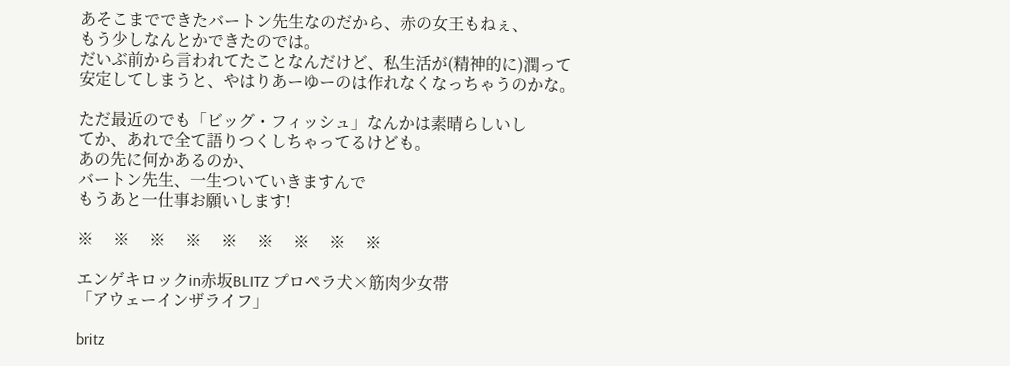あそこまでできたバートン先生なのだから、赤の女王もねぇ、
もう少しなんとかできたのでは。
だいぶ前から言われてたことなんだけど、私生活が(精神的に)潤って
安定してしまうと、やはりあーゆーのは作れなくなっちゃうのかな。

ただ最近のでも「ビッグ・フィッシュ」なんかは素晴らしいし
てか、あれで全て語りつくしちゃってるけども。
あの先に何かあるのか、
バートン先生、一生ついていきますんで
もうあと一仕事お願いします!

※     ※     ※     ※     ※     ※     ※     ※     ※

エンゲキロックin赤坂BLITZ プロペラ犬×筋肉少女帯
「アウェーインザライフ」

britz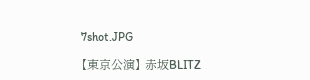7shot.JPG

【東京公演】 赤坂BLITZ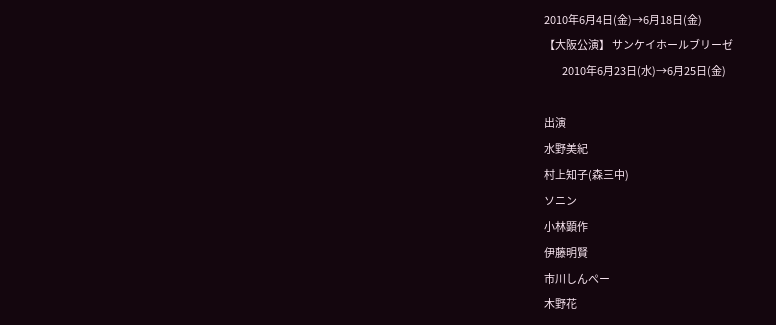2010年6月4日(金)→6月18日(金)
【大阪公演】 サンケイホールブリーゼ
         2010年6月23日(水)→6月25日(金)

出演
水野美紀
村上知子(森三中)
ソニン
小林顕作
伊藤明賢
市川しんぺー
木野花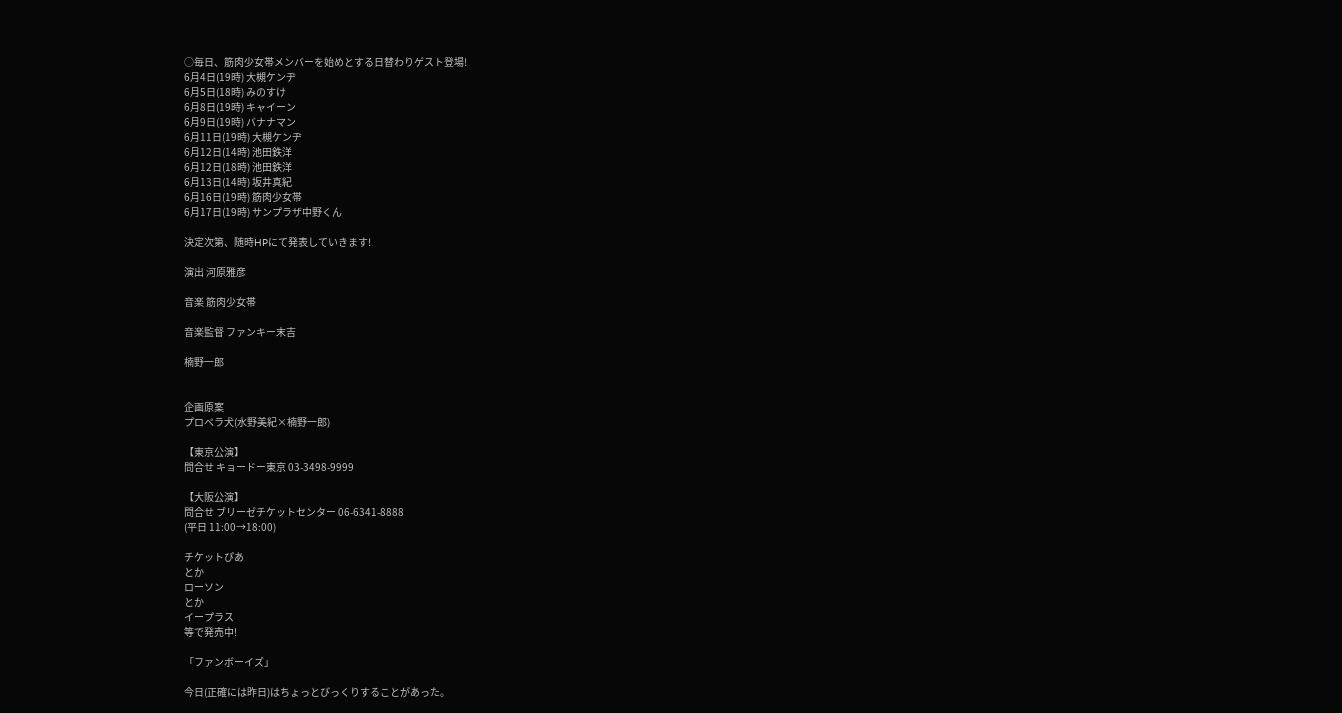○毎日、筋肉少女帯メンバーを始めとする日替わりゲスト登場!
6月4日(19時) 大槻ケンヂ
6月5日(18時) みのすけ
6月8日(19時) キャイーン
6月9日(19時) バナナマン
6月11日(19時) 大槻ケンヂ
6月12日(14時) 池田鉄洋
6月12日(18時) 池田鉄洋
6月13日(14時) 坂井真紀
6月16日(19時) 筋肉少女帯
6月17日(19時) サンプラザ中野くん

決定次第、随時HPにて発表していきます!

演出 河原雅彦

音楽 筋肉少女帯

音楽監督 ファンキー末吉

楠野一郎


企画原案
プロペラ犬(水野美紀×楠野一郎)

【東京公演】
問合せ キョードー東京 03-3498-9999

【大阪公演】
問合せ ブリーゼチケットセンター 06-6341-8888
(平日 11:00→18:00)

チケットぴあ
とか
ローソン
とか
イープラス
等で発売中!

「ファンボーイズ」

今日(正確には昨日)はちょっとびっくりすることがあった。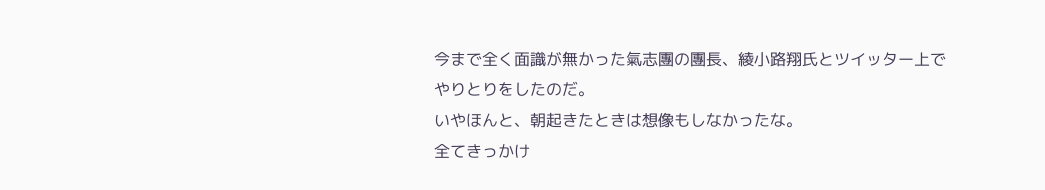今まで全く面識が無かった氣志團の團長、綾小路翔氏とツイッター上で
やりとりをしたのだ。
いやほんと、朝起きたときは想像もしなかったな。
全てきっかけ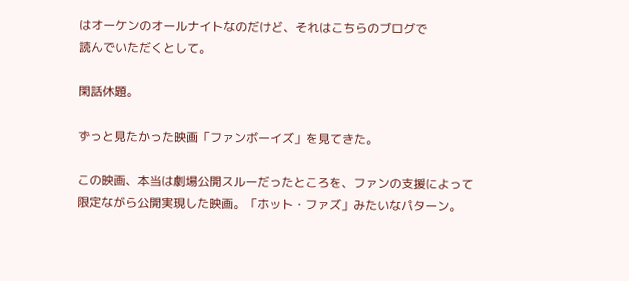はオーケンのオールナイトなのだけど、それはこちらのブログで
読んでいただくとして。

閑話休題。

ずっと見たかった映画「ファンボーイズ」を見てきた。

この映画、本当は劇場公開スルーだったところを、ファンの支援によって
限定ながら公開実現した映画。「ホット・ファズ」みたいなパターン。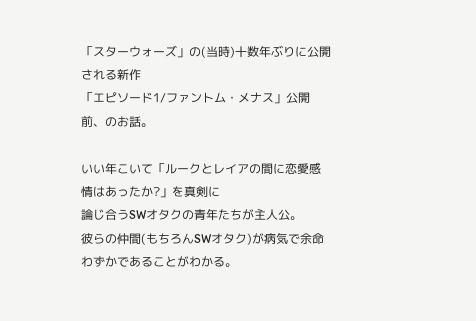「スターウォーズ」の(当時)十数年ぶりに公開される新作
「エピソード1/ファントム・メナス」公開前、のお話。

いい年こいて「ルークとレイアの間に恋愛感情はあったか?」を真剣に
論じ合うSWオタクの青年たちが主人公。
彼らの仲間(もちろんSWオタク)が病気で余命わずかであることがわかる。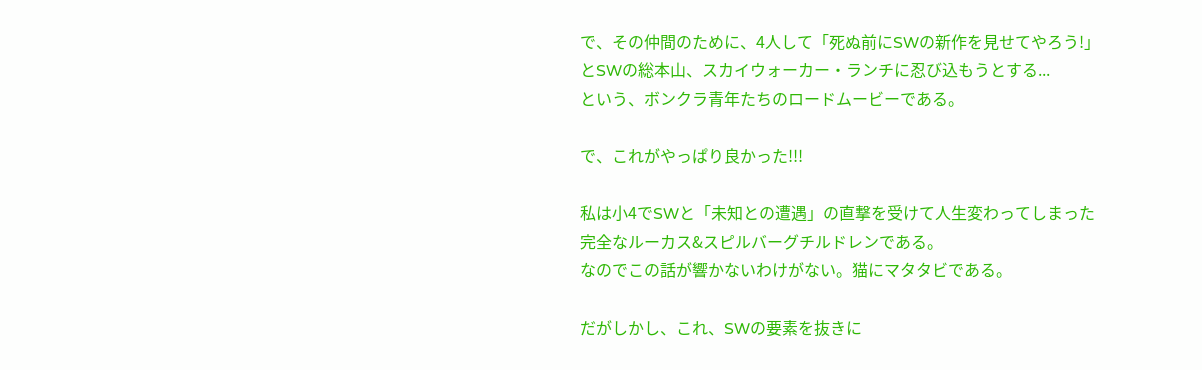で、その仲間のために、4人して「死ぬ前にSWの新作を見せてやろう!」
とSWの総本山、スカイウォーカー・ランチに忍び込もうとする...
という、ボンクラ青年たちのロードムービーである。

で、これがやっぱり良かった!!!

私は小4でSWと「未知との遭遇」の直撃を受けて人生変わってしまった
完全なルーカス&スピルバーグチルドレンである。
なのでこの話が響かないわけがない。猫にマタタビである。

だがしかし、これ、SWの要素を抜きに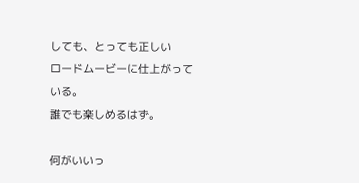しても、とっても正しい
ロードムービーに仕上がっている。
誰でも楽しめるはず。

何がいいっ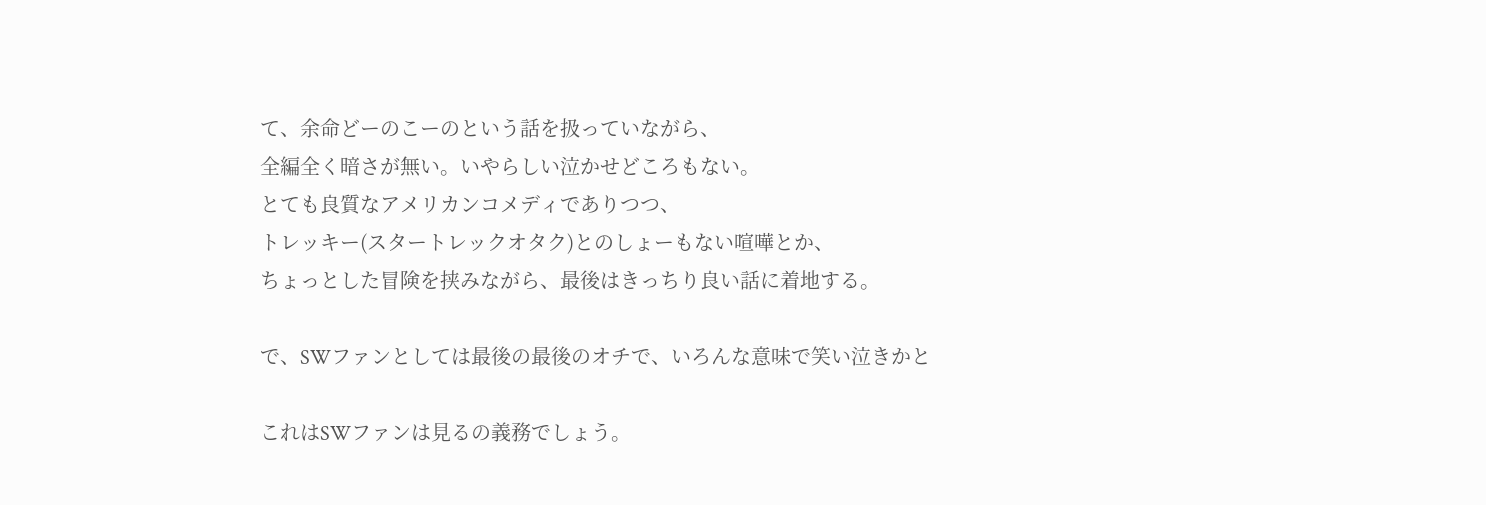て、余命どーのこーのという話を扱っていながら、
全編全く暗さが無い。いやらしい泣かせどころもない。
とても良質なアメリカンコメディでありつつ、
トレッキー(スタートレックオタク)とのしょーもない喧嘩とか、
ちょっとした冒険を挟みながら、最後はきっちり良い話に着地する。

で、SWファンとしては最後の最後のオチで、いろんな意味で笑い泣きかと

これはSWファンは見るの義務でしょう。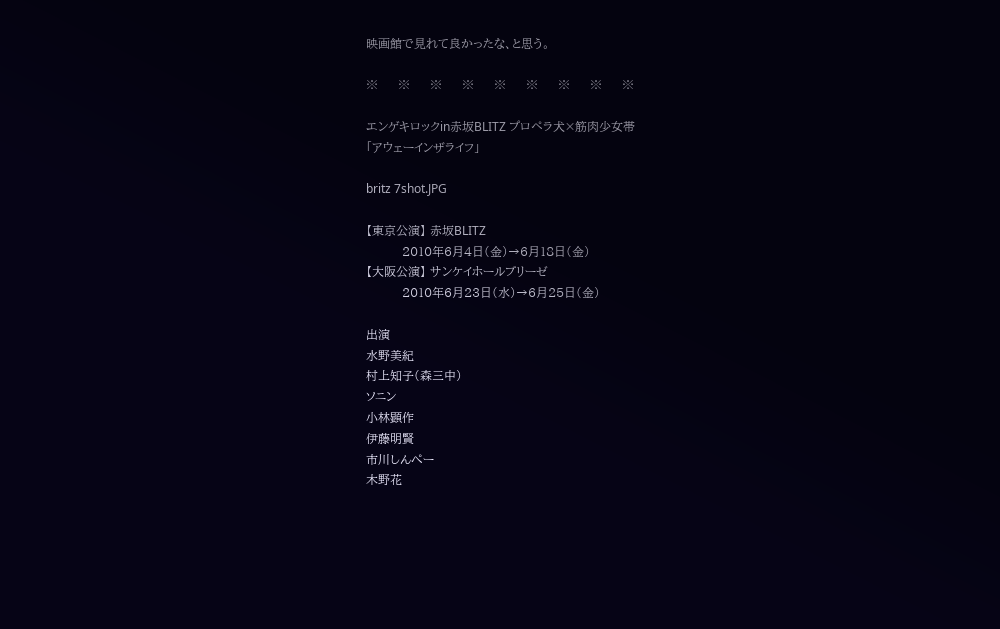映画館で見れて良かったな、と思う。

※     ※     ※     ※     ※     ※     ※     ※     ※

エンゲキロックin赤坂BLITZ プロペラ犬×筋肉少女帯
「アウェーインザライフ」

britz 7shot.JPG

【東京公演】 赤坂BLITZ
         2010年6月4日(金)→6月18日(金)
【大阪公演】 サンケイホールブリーゼ
         2010年6月23日(水)→6月25日(金)

出演
水野美紀
村上知子(森三中)
ソニン
小林顕作
伊藤明賢
市川しんぺー
木野花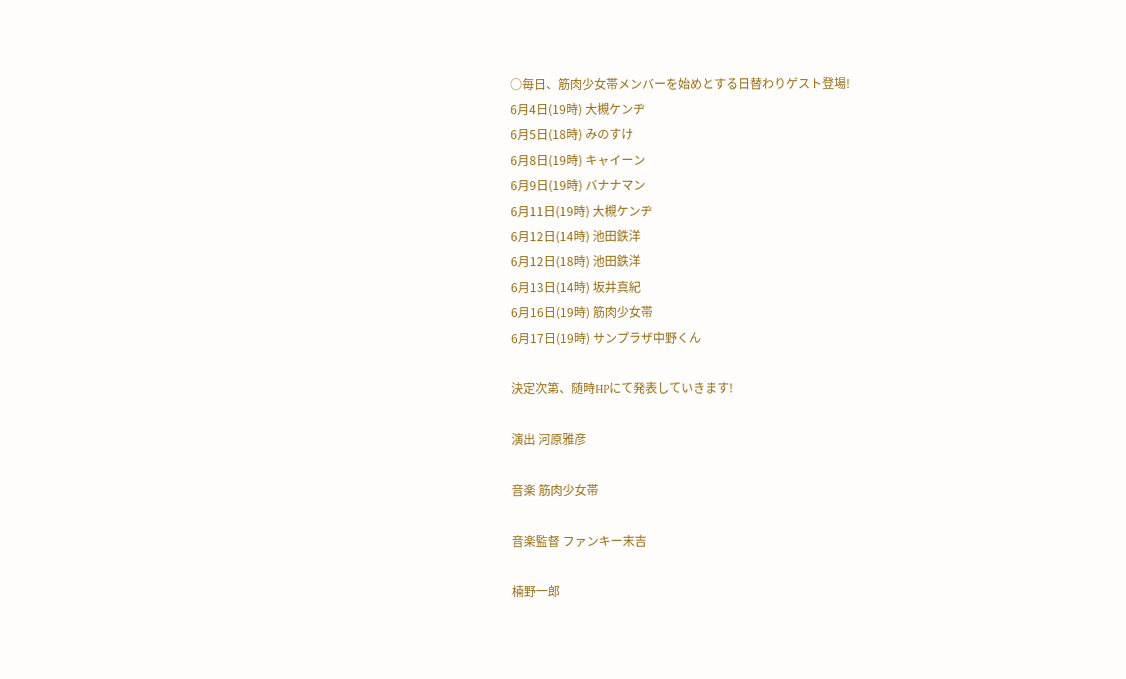○毎日、筋肉少女帯メンバーを始めとする日替わりゲスト登場!
6月4日(19時) 大槻ケンヂ
6月5日(18時) みのすけ
6月8日(19時) キャイーン
6月9日(19時) バナナマン
6月11日(19時) 大槻ケンヂ
6月12日(14時) 池田鉄洋
6月12日(18時) 池田鉄洋
6月13日(14時) 坂井真紀
6月16日(19時) 筋肉少女帯
6月17日(19時) サンプラザ中野くん

決定次第、随時HPにて発表していきます!

演出 河原雅彦

音楽 筋肉少女帯

音楽監督 ファンキー末吉

楠野一郎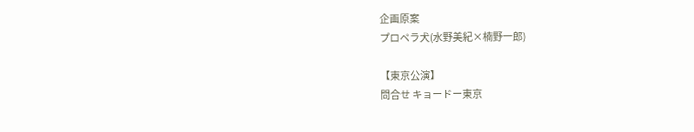企画原案
プロペラ犬(水野美紀×楠野一郎)

【東京公演】
問合せ キョードー東京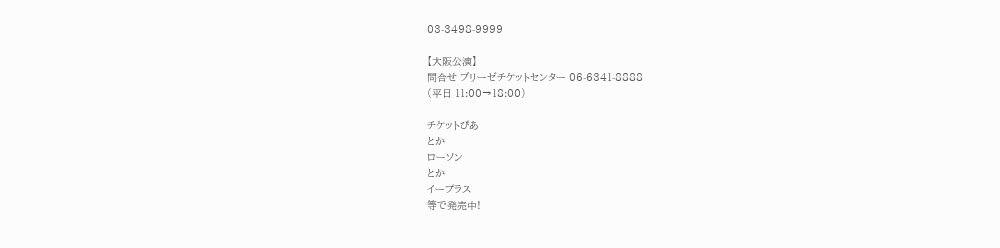03-3498-9999

【大阪公演】
問合せ ブリーゼチケットセンター 06-6341-8888
(平日 11:00→18:00)

チケットぴあ
とか
ローソン
とか
イープラス
等で発売中!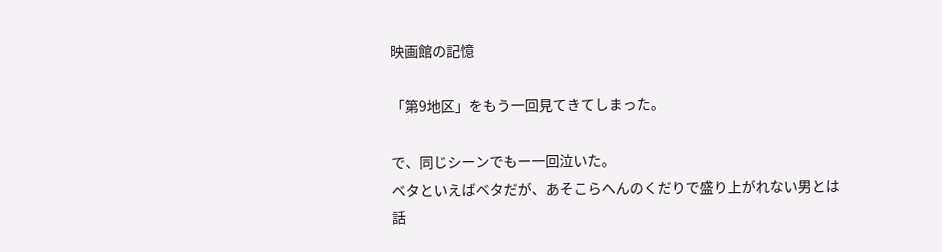映画館の記憶

「第9地区」をもう一回見てきてしまった。

で、同じシーンでもー一回泣いた。
ベタといえばベタだが、あそこらへんのくだりで盛り上がれない男とは
話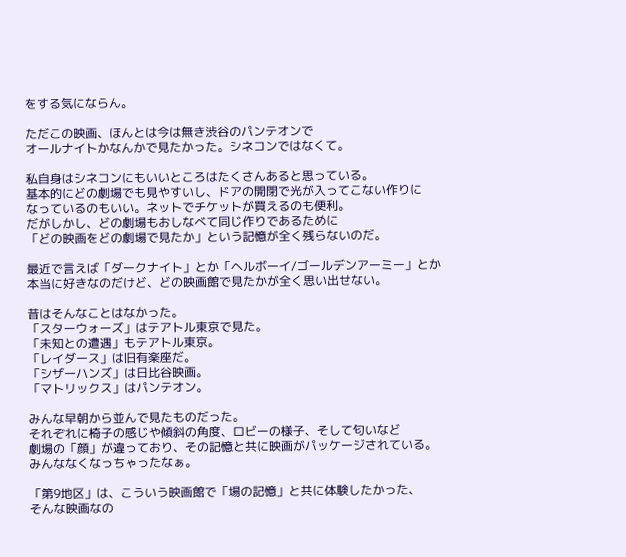をする気にならん。

ただこの映画、ほんとは今は無き渋谷のパンテオンで
オールナイトかなんかで見たかった。シネコンではなくて。

私自身はシネコンにもいいところはたくさんあると思っている。
基本的にどの劇場でも見やすいし、ドアの開閉で光が入ってこない作りに
なっているのもいい。ネットでチケットが買えるのも便利。
だがしかし、どの劇場もおしなべて同じ作りであるために
「どの映画をどの劇場で見たか」という記憶が全く残らないのだ。

最近で言えば「ダークナイト」とか「ヘルボーイ/ゴールデンアーミー」とか
本当に好きなのだけど、どの映画館で見たかが全く思い出せない。

昔はそんなことはなかった。
「スターウォーズ」はテアトル東京で見た。
「未知との遭遇」もテアトル東京。
「レイダース」は旧有楽座だ。
「シザーハンズ」は日比谷映画。
「マトリックス」はパンテオン。

みんな早朝から並んで見たものだった。
それぞれに椅子の感じや傾斜の角度、ロビーの様子、そして匂いなど
劇場の「顔」が違っており、その記憶と共に映画がパッケージされている。
みんななくなっちゃったなぁ。

「第9地区」は、こういう映画館で「場の記憶」と共に体験したかった、
そんな映画なの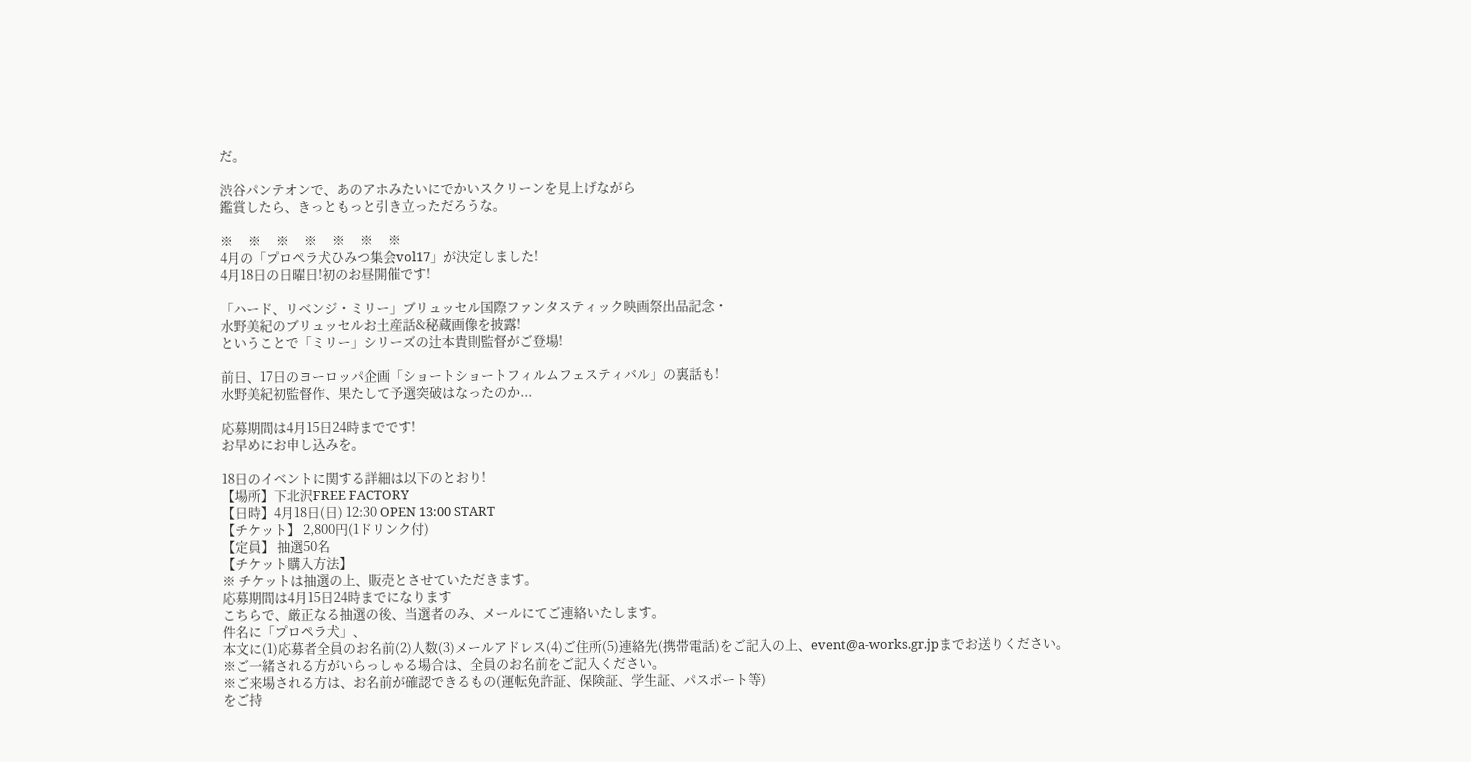だ。

渋谷パンテオンで、あのアホみたいにでかいスクリーンを見上げながら
鑑賞したら、きっともっと引き立っただろうな。

※     ※     ※     ※     ※     ※     ※
4月の「プロペラ犬ひみつ集会vol17」が決定しました!
4月18日の日曜日!初のお昼開催です!

「ハード、リベンジ・ミリー」ブリュッセル国際ファンタスティック映画祭出品記念・
水野美紀のブリュッセルお土産話&秘蔵画像を披露!
ということで「ミリー」シリーズの辻本貴則監督がご登場!

前日、17日のヨーロッパ企画「ショートショートフィルムフェスティバル」の裏話も!
水野美紀初監督作、果たして予選突破はなったのか...

応募期間は4月15日24時までです!
お早めにお申し込みを。

18日のイベントに関する詳細は以下のとおり!
【場所】下北沢FREE FACTORY
【日時】4月18日(日) 12:30 OPEN 13:00 START
【チケット】 2,800円(1ドリンク付)
【定員】 抽選50名
【チケット購入方法】
※ チケットは抽選の上、販売とさせていただきます。
応募期間は4月15日24時までになります
こちらで、厳正なる抽選の後、当選者のみ、メールにてご連絡いたします。
件名に「プロペラ犬」、
本文に(1)応募者全員のお名前(2)人数(3)メールアドレス(4)ご住所(5)連絡先(携帯電話)をご記入の上、event@a-works.gr.jpまでお送りください。
※ご一緒される方がいらっしゃる場合は、全員のお名前をご記入ください。
※ご来場される方は、お名前が確認できるもの(運転免許証、保険証、学生証、パスポート等)
をご持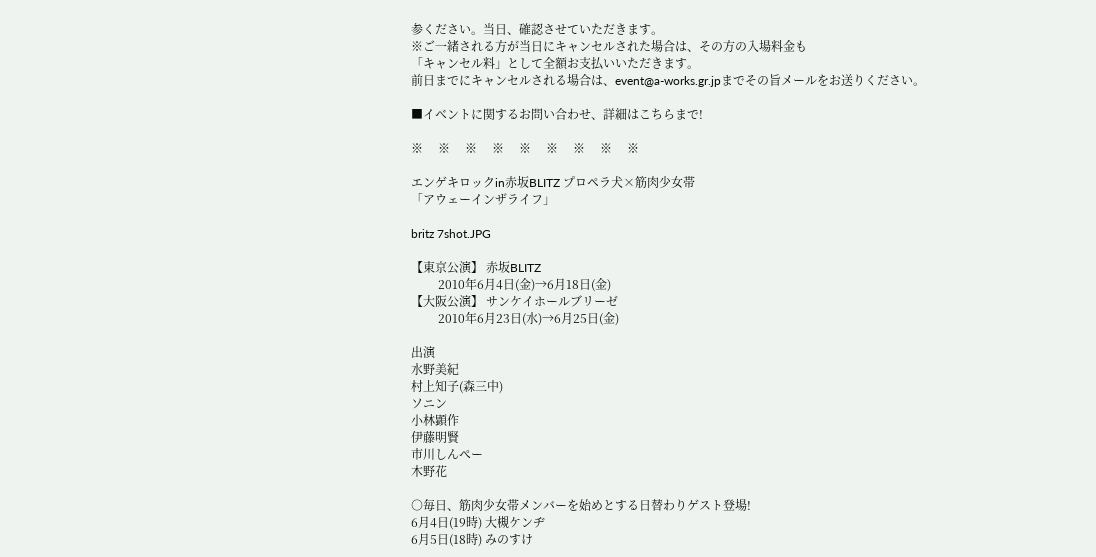参ください。当日、確認させていただきます。
※ご一緒される方が当日にキャンセルされた場合は、その方の入場料金も
「キャンセル料」として全額お支払いいただきます。
前日までにキャンセルされる場合は、event@a-works.gr.jpまでその旨メールをお送りください。

■イベントに関するお問い合わせ、詳細はこちらまで!

※     ※     ※     ※     ※     ※     ※     ※     ※

エンゲキロックin赤坂BLITZ プロペラ犬×筋肉少女帯
「アウェーインザライフ」

britz 7shot.JPG

【東京公演】 赤坂BLITZ
         2010年6月4日(金)→6月18日(金)
【大阪公演】 サンケイホールブリーゼ
         2010年6月23日(水)→6月25日(金)

出演
水野美紀
村上知子(森三中)
ソニン
小林顕作
伊藤明賢
市川しんぺー
木野花

○毎日、筋肉少女帯メンバーを始めとする日替わりゲスト登場!
6月4日(19時) 大槻ケンヂ
6月5日(18時) みのすけ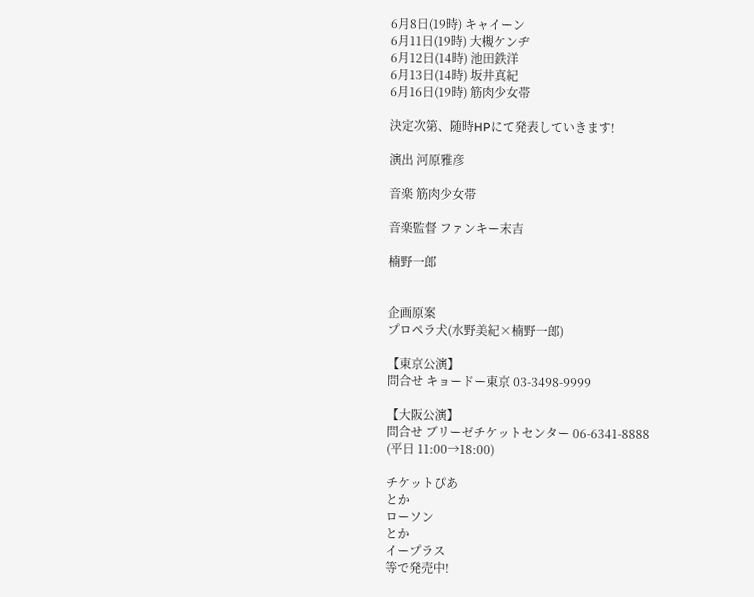6月8日(19時) キャイーン
6月11日(19時) 大槻ケンヂ
6月12日(14時) 池田鉄洋
6月13日(14時) 坂井真紀
6月16日(19時) 筋肉少女帯

決定次第、随時HPにて発表していきます!

演出 河原雅彦

音楽 筋肉少女帯

音楽監督 ファンキー末吉

楠野一郎


企画原案
プロペラ犬(水野美紀×楠野一郎)

【東京公演】
問合せ キョードー東京 03-3498-9999

【大阪公演】
問合せ ブリーゼチケットセンター 06-6341-8888
(平日 11:00→18:00)

チケットぴあ
とか
ローソン
とか
イープラス
等で発売中!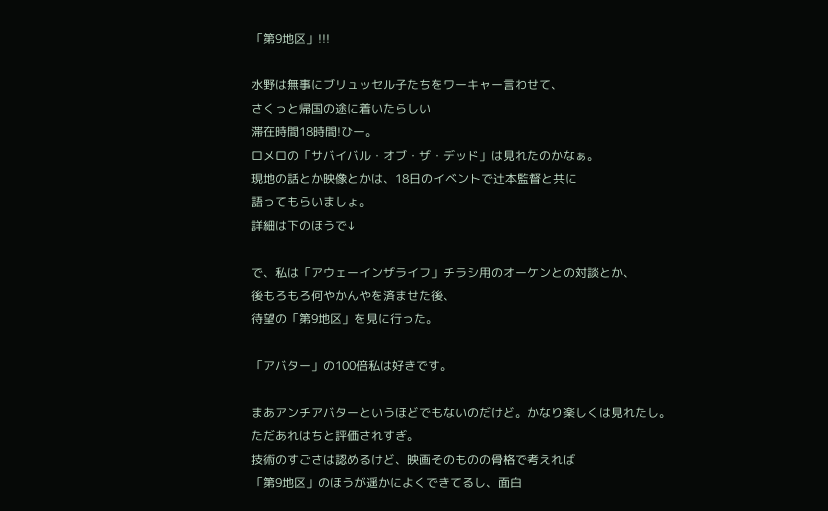「第9地区」!!!

水野は無事にブリュッセル子たちをワーキャー言わせて、
さくっと帰国の途に着いたらしい
滞在時間18時間!ひー。
ロメロの「サバイバル・オブ・ザ・デッド」は見れたのかなぁ。
現地の話とか映像とかは、18日のイベントで辻本監督と共に
語ってもらいましょ。
詳細は下のほうで↓

で、私は「アウェーインザライフ」チラシ用のオーケンとの対談とか、
後もろもろ何やかんやを済ませた後、
待望の「第9地区」を見に行った。

「アバター」の100倍私は好きです。

まあアンチアバターというほどでもないのだけど。かなり楽しくは見れたし。
ただあれはちと評価されすぎ。
技術のすごさは認めるけど、映画そのものの骨格で考えれば
「第9地区」のほうが遥かによくできてるし、面白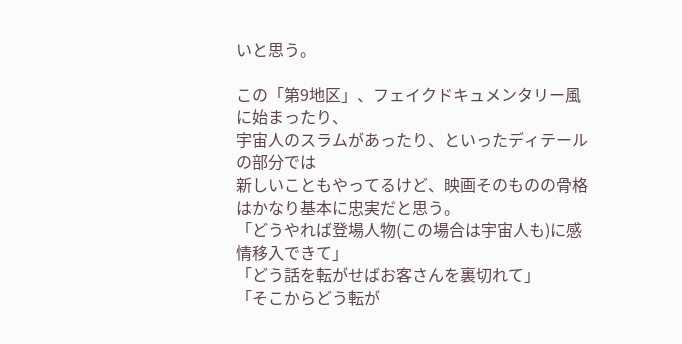いと思う。

この「第9地区」、フェイクドキュメンタリー風に始まったり、
宇宙人のスラムがあったり、といったディテールの部分では
新しいこともやってるけど、映画そのものの骨格はかなり基本に忠実だと思う。
「どうやれば登場人物(この場合は宇宙人も)に感情移入できて」
「どう話を転がせばお客さんを裏切れて」
「そこからどう転が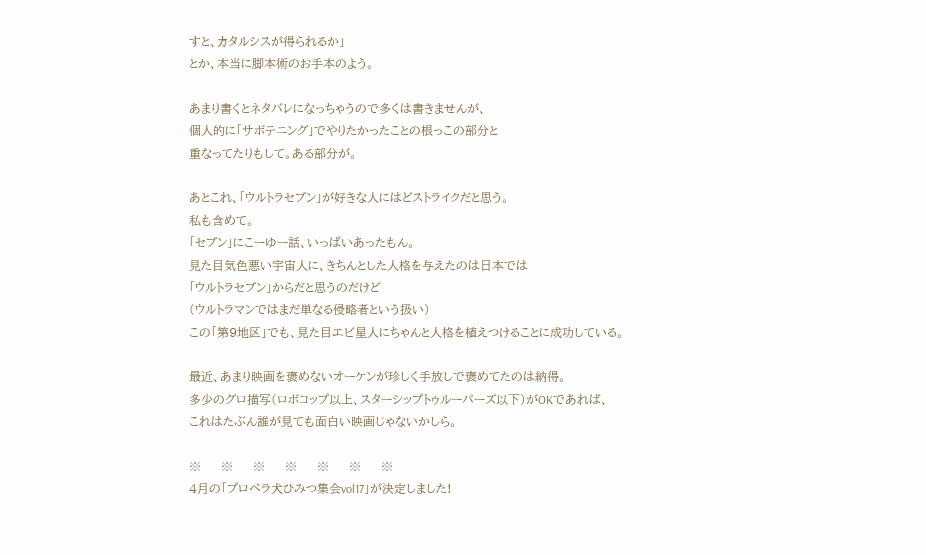すと、カタルシスが得られるか」
とか、本当に脚本術のお手本のよう。

あまり書くとネタバレになっちゃうので多くは書きませんが、
個人的に「サボテニング」でやりたかったことの根っこの部分と
重なってたりもして。ある部分が。

あとこれ、「ウルトラセブン」が好きな人にはどストライクだと思う。
私も含めて。
「セブン」にこーゆー話、いっぱいあったもん。
見た目気色悪い宇宙人に、きちんとした人格を与えたのは日本では
「ウルトラセブン」からだと思うのだけど
(ウルトラマンではまだ単なる侵略者という扱い)
この「第9地区」でも、見た目エビ星人にちゃんと人格を植えつけることに成功している。

最近、あまり映画を褒めないオーケンが珍しく手放しで褒めてたのは納得。
多少のグロ描写(ロボコップ以上、スターシップトゥルーパーズ以下)がOKであれば、
これはたぶん誰が見ても面白い映画じゃないかしら。

※     ※     ※     ※     ※     ※     ※
4月の「プロペラ犬ひみつ集会vol17」が決定しました!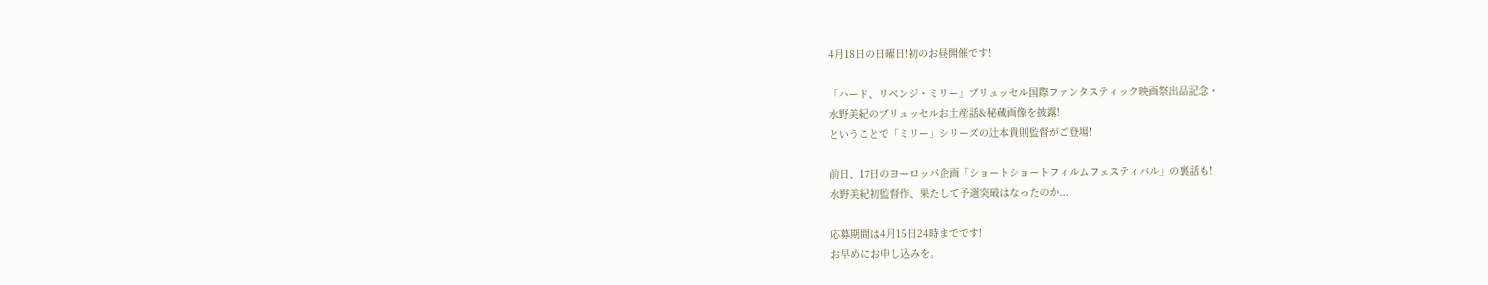4月18日の日曜日!初のお昼開催です!

「ハード、リベンジ・ミリー」ブリュッセル国際ファンタスティック映画祭出品記念・
水野美紀のブリュッセルお土産話&秘蔵画像を披露!
ということで「ミリー」シリーズの辻本貴則監督がご登場!

前日、17日のヨーロッパ企画「ショートショートフィルムフェスティバル」の裏話も!
水野美紀初監督作、果たして予選突破はなったのか...

応募期間は4月15日24時までです!
お早めにお申し込みを。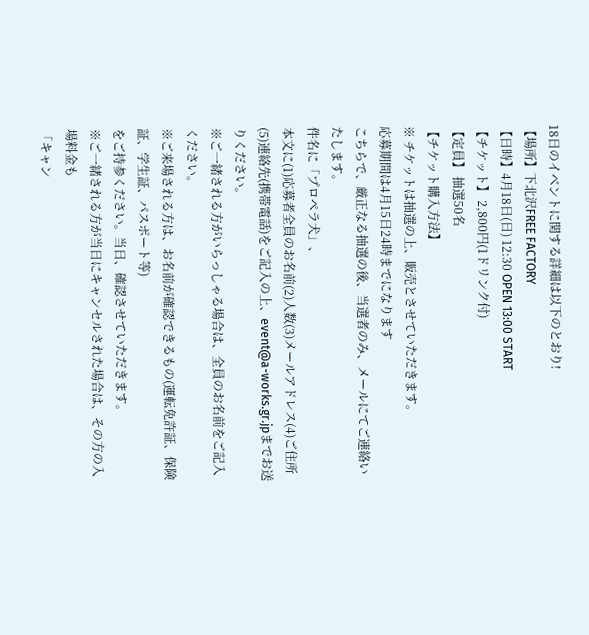18日のイベントに関する詳細は以下のとおり!
【場所】下北沢FREE FACTORY
【日時】4月18日(日) 12:30 OPEN 13:00 START
【チケット】 2,800円(1ドリンク付)
【定員】 抽選50名
【チケット購入方法】
※ チケットは抽選の上、販売とさせていただきます。
応募期間は4月15日24時までになります
こちらで、厳正なる抽選の後、当選者のみ、メールにてご連絡いたします。
件名に「プロペラ犬」、
本文に(1)応募者全員のお名前(2)人数(3)メールアドレス(4)ご住所(5)連絡先(携帯電話)をご記入の上、event@a-works.gr.jpまでお送りください。
※ご一緒される方がいらっしゃる場合は、全員のお名前をご記入ください。
※ご来場される方は、お名前が確認できるもの(運転免許証、保険証、学生証、パスポート等)
をご持参ください。当日、確認させていただきます。
※ご一緒される方が当日にキャンセルされた場合は、その方の入場料金も
「キャン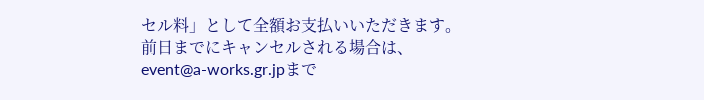セル料」として全額お支払いいただきます。
前日までにキャンセルされる場合は、event@a-works.gr.jpまで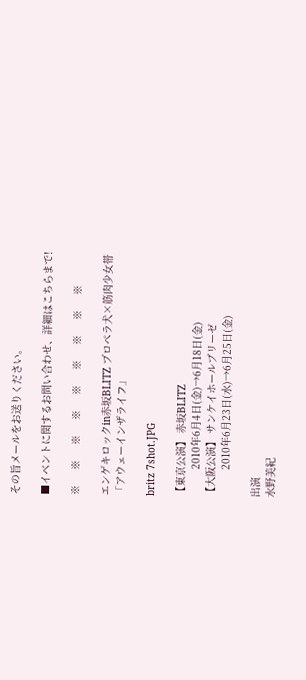その旨メールをお送りください。

■イベントに関するお問い合わせ、詳細はこちらまで!

※     ※     ※     ※     ※     ※     ※     ※     ※

エンゲキロックin赤坂BLITZ プロペラ犬×筋肉少女帯
「アウェーインザライフ」

britz 7shot.JPG

【東京公演】 赤坂BLITZ
         2010年6月4日(金)→6月18日(金)
【大阪公演】 サンケイホールブリーゼ
         2010年6月23日(水)→6月25日(金)

出演
水野美紀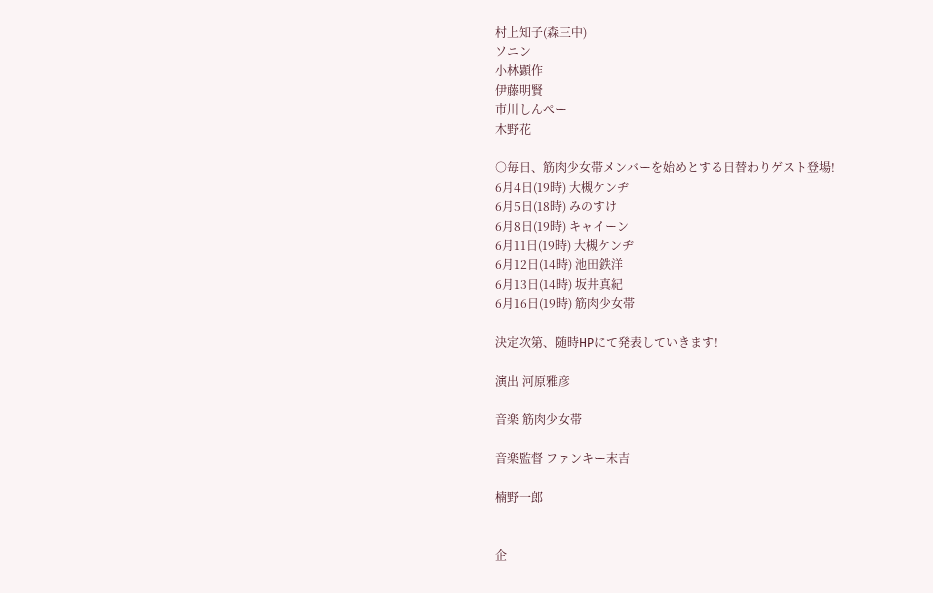村上知子(森三中)
ソニン
小林顕作
伊藤明賢
市川しんぺー
木野花

○毎日、筋肉少女帯メンバーを始めとする日替わりゲスト登場!
6月4日(19時) 大槻ケンヂ
6月5日(18時) みのすけ
6月8日(19時) キャイーン
6月11日(19時) 大槻ケンヂ
6月12日(14時) 池田鉄洋
6月13日(14時) 坂井真紀
6月16日(19時) 筋肉少女帯

決定次第、随時HPにて発表していきます!

演出 河原雅彦

音楽 筋肉少女帯

音楽監督 ファンキー末吉

楠野一郎


企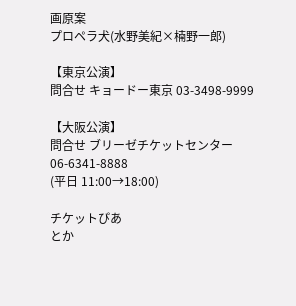画原案
プロペラ犬(水野美紀×楠野一郎)

【東京公演】
問合せ キョードー東京 03-3498-9999

【大阪公演】
問合せ ブリーゼチケットセンター 06-6341-8888
(平日 11:00→18:00)

チケットぴあ
とか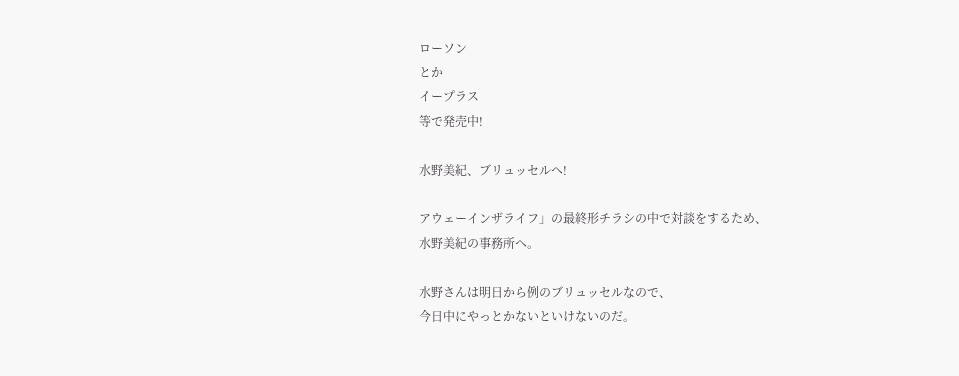ローソン
とか
イープラス
等で発売中!

水野美紀、ブリュッセルへ!

アウェーインザライフ」の最終形チラシの中で対談をするため、
水野美紀の事務所へ。

水野さんは明日から例のブリュッセルなので、
今日中にやっとかないといけないのだ。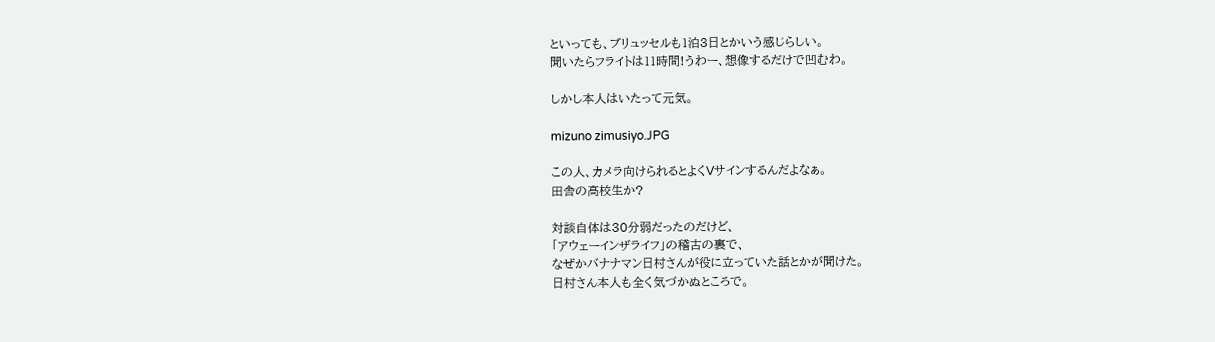といっても、ブリュッセルも1泊3日とかいう感じらしい。
聞いたらフライトは11時間!うわー、想像するだけで凹むわ。

しかし本人はいたって元気。

mizuno zimusiyo.JPG

この人、カメラ向けられるとよくVサインするんだよなぁ。
田舎の高校生か?

対談自体は30分弱だったのだけど、
「アウェーインザライフ」の稽古の裏で、
なぜかバナナマン日村さんが役に立っていた話とかが聞けた。
日村さん本人も全く気づかぬところで。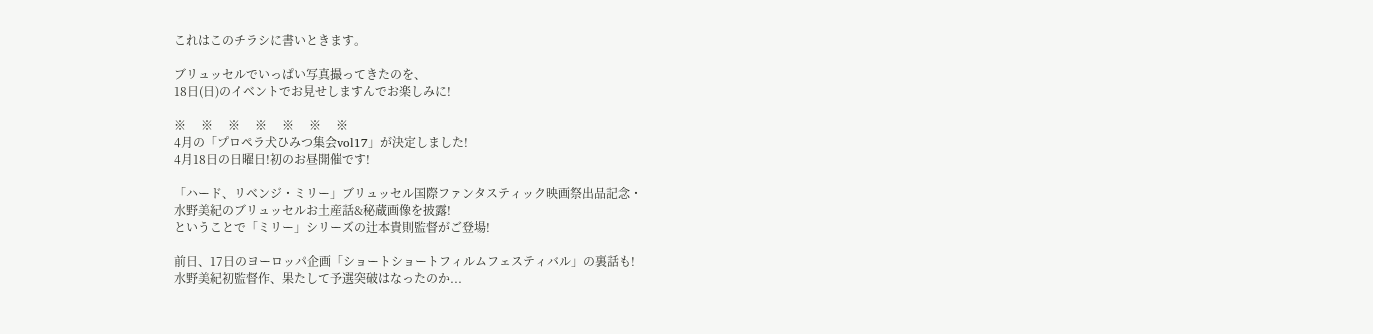これはこのチラシに書いときます。

ブリュッセルでいっぱい写真撮ってきたのを、
18日(日)のイベントでお見せしますんでお楽しみに!

※     ※     ※     ※     ※     ※     ※
4月の「プロペラ犬ひみつ集会vol17」が決定しました!
4月18日の日曜日!初のお昼開催です!

「ハード、リベンジ・ミリー」ブリュッセル国際ファンタスティック映画祭出品記念・
水野美紀のブリュッセルお土産話&秘蔵画像を披露!
ということで「ミリー」シリーズの辻本貴則監督がご登場!

前日、17日のヨーロッパ企画「ショートショートフィルムフェスティバル」の裏話も!
水野美紀初監督作、果たして予選突破はなったのか...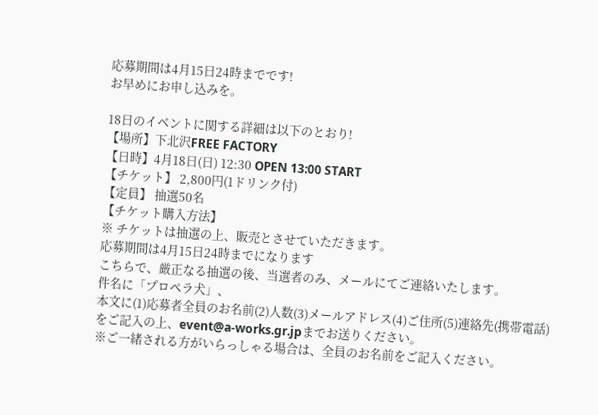応募期間は4月15日24時までです!
お早めにお申し込みを。

18日のイベントに関する詳細は以下のとおり!
【場所】下北沢FREE FACTORY
【日時】4月18日(日) 12:30 OPEN 13:00 START
【チケット】 2,800円(1ドリンク付)
【定員】 抽選50名
【チケット購入方法】
※ チケットは抽選の上、販売とさせていただきます。
応募期間は4月15日24時までになります
こちらで、厳正なる抽選の後、当選者のみ、メールにてご連絡いたします。
件名に「プロペラ犬」、
本文に(1)応募者全員のお名前(2)人数(3)メールアドレス(4)ご住所(5)連絡先(携帯電話)をご記入の上、event@a-works.gr.jpまでお送りください。
※ご一緒される方がいらっしゃる場合は、全員のお名前をご記入ください。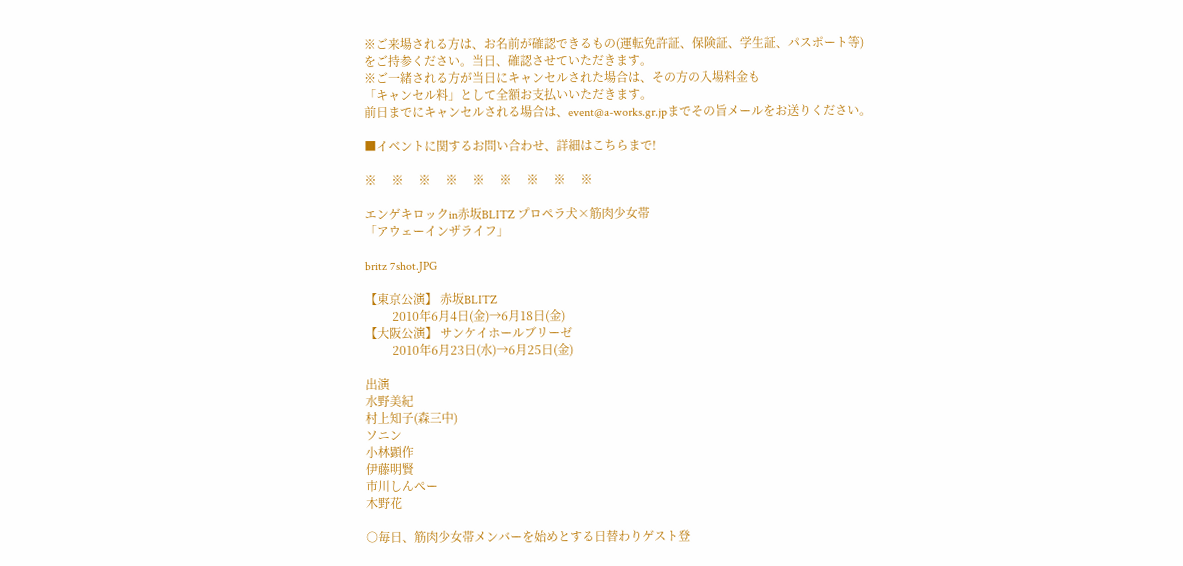※ご来場される方は、お名前が確認できるもの(運転免許証、保険証、学生証、パスポート等)
をご持参ください。当日、確認させていただきます。
※ご一緒される方が当日にキャンセルされた場合は、その方の入場料金も
「キャンセル料」として全額お支払いいただきます。
前日までにキャンセルされる場合は、event@a-works.gr.jpまでその旨メールをお送りください。

■イベントに関するお問い合わせ、詳細はこちらまで!

※     ※     ※     ※     ※     ※     ※     ※     ※

エンゲキロックin赤坂BLITZ プロペラ犬×筋肉少女帯
「アウェーインザライフ」

britz 7shot.JPG

【東京公演】 赤坂BLITZ
         2010年6月4日(金)→6月18日(金)
【大阪公演】 サンケイホールブリーゼ
         2010年6月23日(水)→6月25日(金)

出演
水野美紀
村上知子(森三中)
ソニン
小林顕作
伊藤明賢
市川しんぺー
木野花

○毎日、筋肉少女帯メンバーを始めとする日替わりゲスト登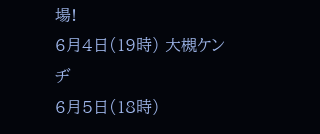場!
6月4日(19時) 大槻ケンヂ
6月5日(18時)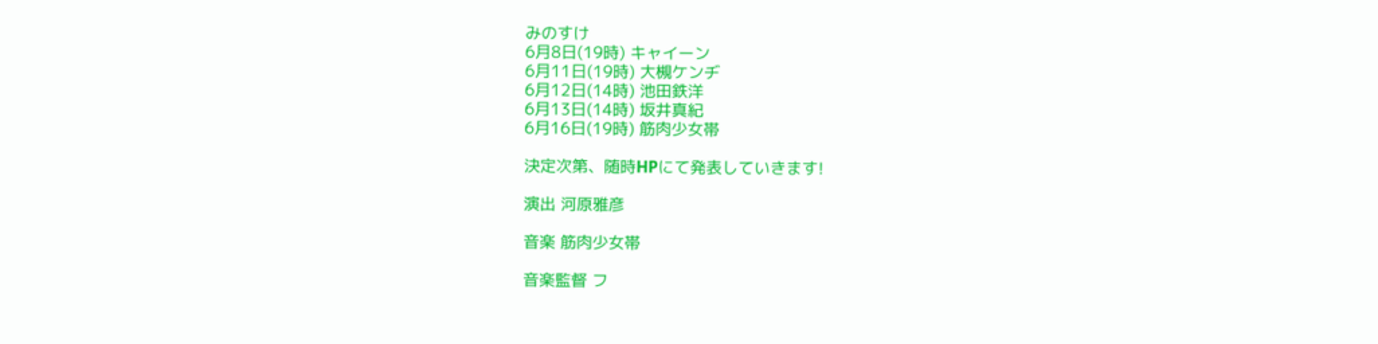みのすけ
6月8日(19時) キャイーン
6月11日(19時) 大槻ケンヂ
6月12日(14時) 池田鉄洋
6月13日(14時) 坂井真紀
6月16日(19時) 筋肉少女帯

決定次第、随時HPにて発表していきます!

演出 河原雅彦

音楽 筋肉少女帯

音楽監督 フ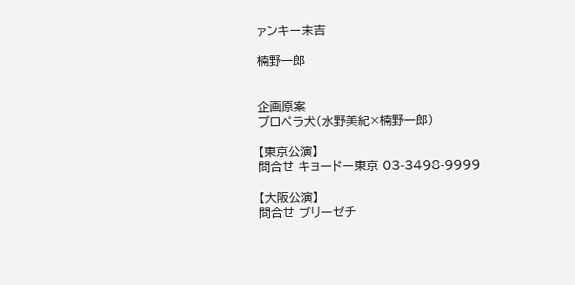ァンキー末吉

楠野一郎


企画原案
プロペラ犬(水野美紀×楠野一郎)

【東京公演】
問合せ キョードー東京 03-3498-9999

【大阪公演】
問合せ ブリーゼチ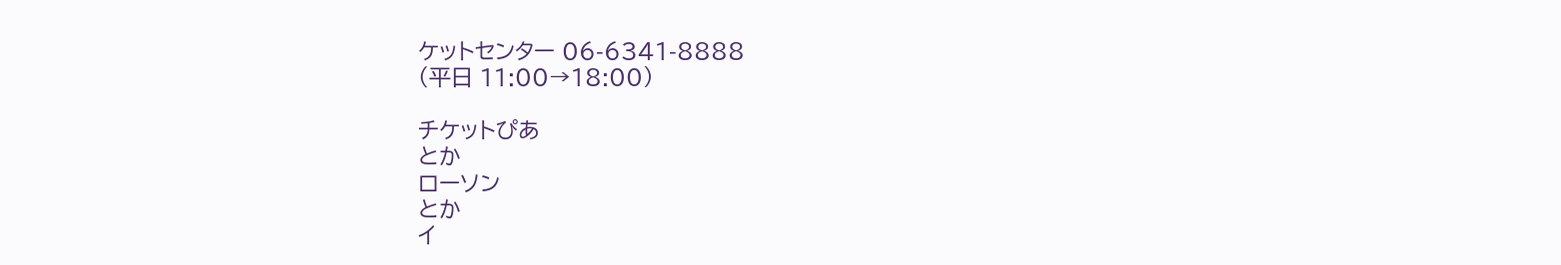ケットセンター 06-6341-8888
(平日 11:00→18:00)

チケットぴあ
とか
ローソン
とか
イ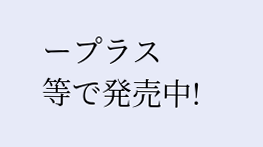ープラス
等で発売中!